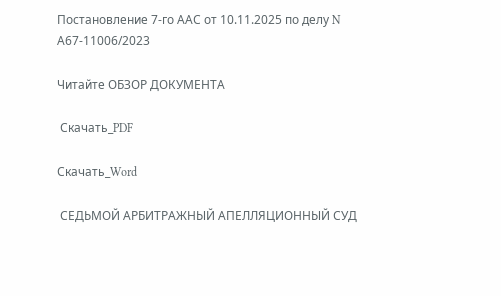Постановление 7-го ААС от 10.11.2025 по делу N А67-11006/2023

Читайте ОБЗОР ДОКУМЕНТА

 Скачать_PDF

Скачать_Word

 СЕДЬМОЙ АРБИТРАЖНЫЙ АПЕЛЛЯЦИОННЫЙ СУД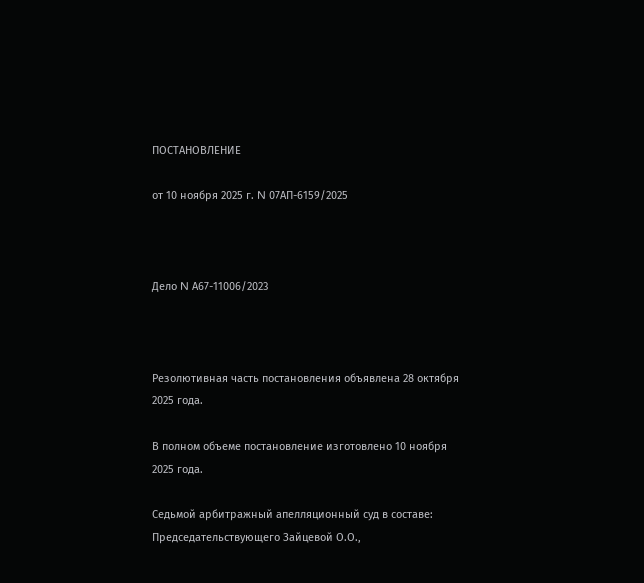ПОСТАНОВЛЕНИЕ

от 10 ноября 2025 г. N 07АП-6159/2025



Дело N А67-11006/2023



Резолютивная часть постановления объявлена 28 октября 2025 года.

В полном объеме постановление изготовлено 10 ноября 2025 года.

Седьмой арбитражный апелляционный суд в составе: Председательствующего Зайцевой О.О.,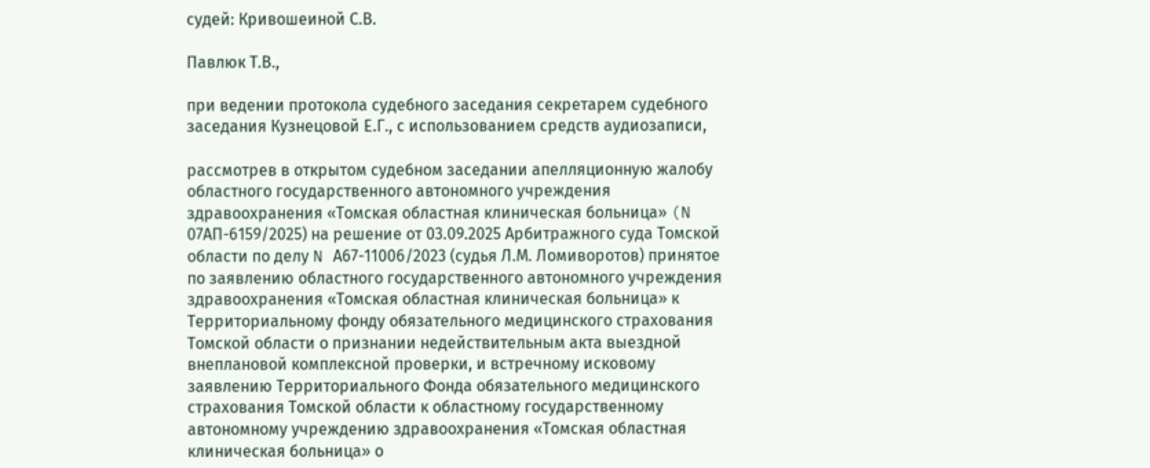судей: Кривошеиной С.В.

Павлюк Т.В.,

при ведении протокола судебного заседания секретарем судебного заседания Кузнецовой Е.Г., с использованием средств аудиозаписи,

рассмотрев в открытом судебном заседании апелляционную жалобу областного государственного автономного учреждения здравоохранения «Томская областная клиническая больница» (N 07АП-6159/2025) на решение от 03.09.2025 Арбитражного суда Томской области по делу N А67-11006/2023 (судья Л.М. Ломиворотов) принятое по заявлению областного государственного автономного учреждения здравоохранения «Томская областная клиническая больница» к Территориальному фонду обязательного медицинского страхования Томской области о признании недействительным акта выездной внеплановой комплексной проверки, и встречному исковому заявлению Территориального Фонда обязательного медицинского страхования Томской области к областному государственному автономному учреждению здравоохранения «Томская областная клиническая больница» о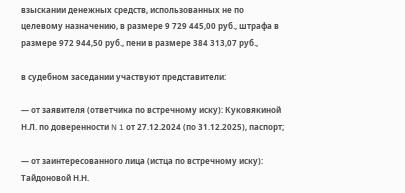взыскании денежных средств, использованных не по целевому назначению, в размере 9 729 445,00 руб., штрафа в размере 972 944,50 руб., пени в размере 384 313,07 руб.,

в судебном заседании участвуют представители:

— от заявителя (ответчика по встречному иску): Куковякиной Н.Л. по доверенности N 1 от 27.12.2024 (по 31.12.2025), паспорт;

— от заинтересованного лица (истца по встречному иску): Тайдоновой Н.Н.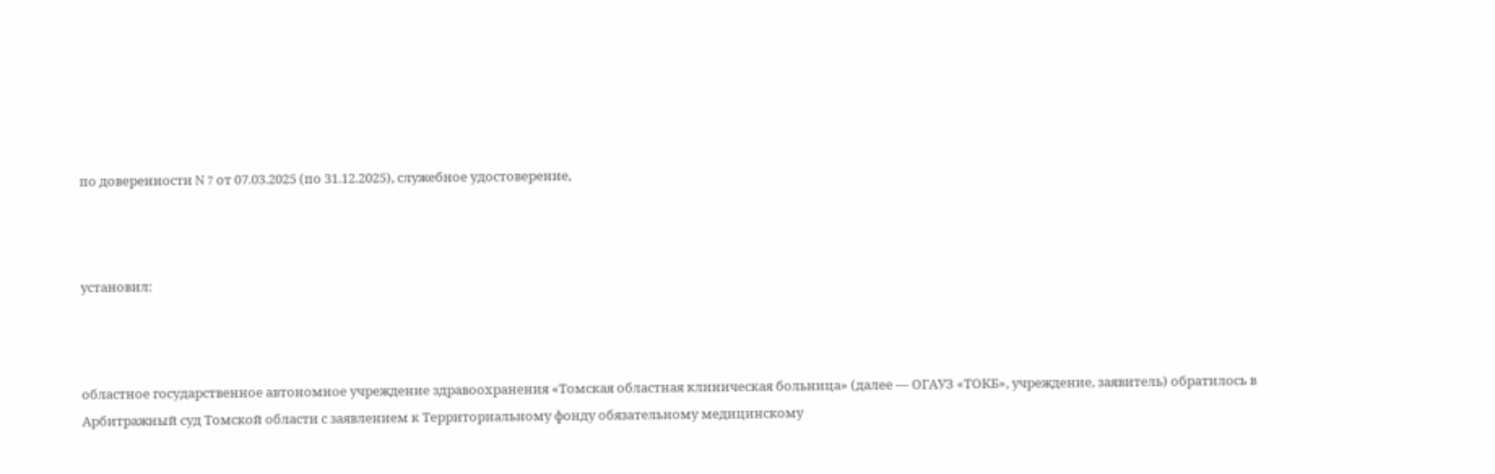по доверенности N 7 от 07.03.2025 (по 31.12.2025), служебное удостоверение,



установил:



областное государственное автономное учреждение здравоохранения «Томская областная клиническая больница» (далее — ОГАУЗ «ТОКБ», учреждение, заявитель) обратилось в Арбитражный суд Томской области с заявлением к Территориальному фонду обязательному медицинскому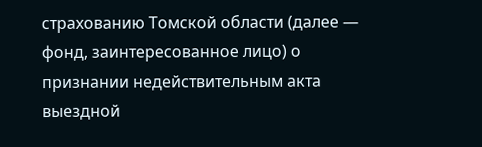страхованию Томской области (далее — фонд, заинтересованное лицо) о признании недействительным акта выездной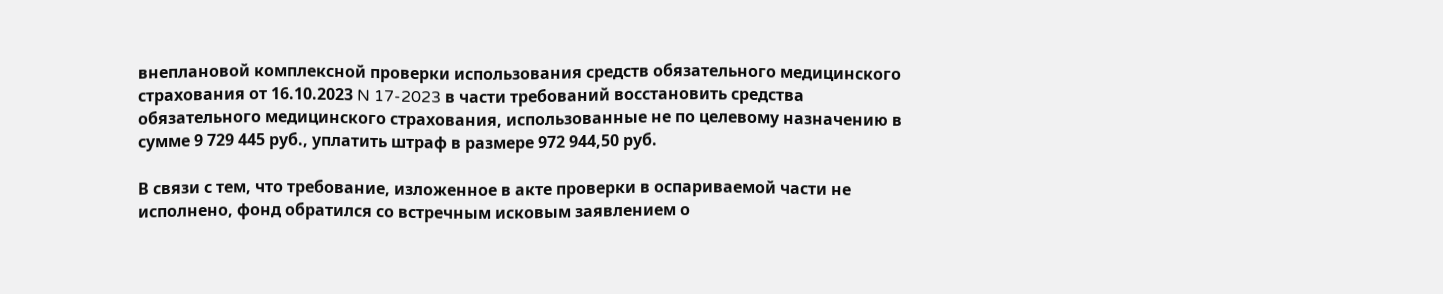внеплановой комплексной проверки использования средств обязательного медицинского страхования от 16.10.2023 N 17-2023 в части требований восстановить средства обязательного медицинского страхования, использованные не по целевому назначению в сумме 9 729 445 руб., уплатить штраф в размере 972 944,50 руб.

В связи с тем, что требование, изложенное в акте проверки в оспариваемой части не исполнено, фонд обратился со встречным исковым заявлением о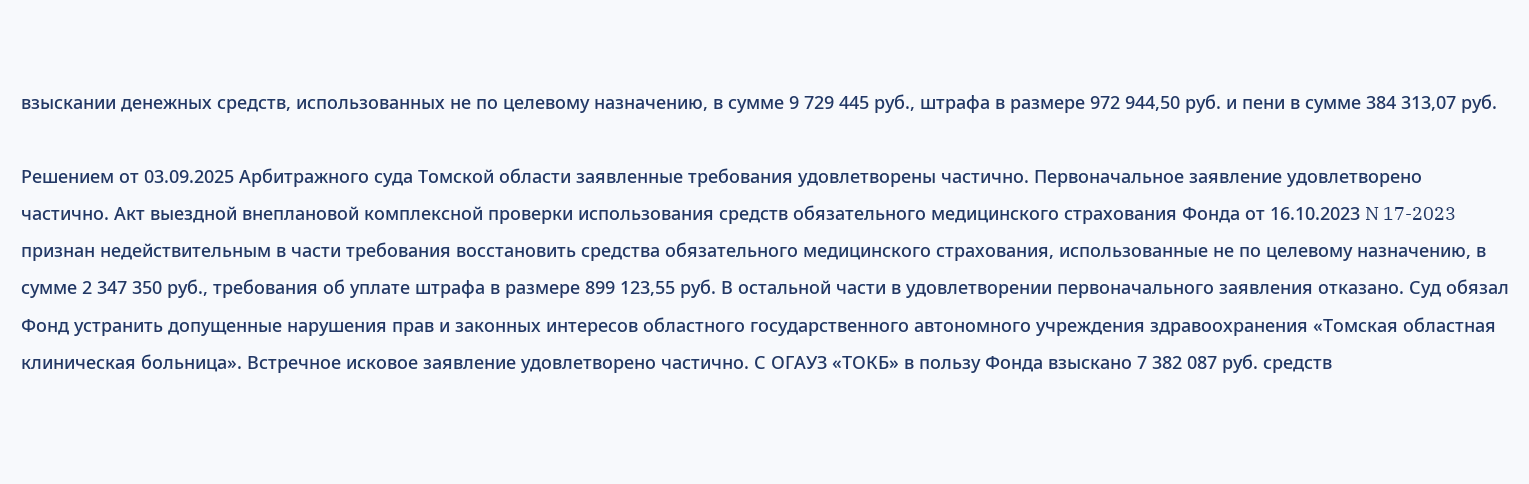взыскании денежных средств, использованных не по целевому назначению, в сумме 9 729 445 руб., штрафа в размере 972 944,50 руб. и пени в сумме 384 313,07 руб.

Решением от 03.09.2025 Арбитражного суда Томской области заявленные требования удовлетворены частично. Первоначальное заявление удовлетворено частично. Акт выездной внеплановой комплексной проверки использования средств обязательного медицинского страхования Фонда от 16.10.2023 N 17-2023 признан недействительным в части требования восстановить средства обязательного медицинского страхования, использованные не по целевому назначению, в сумме 2 347 350 руб., требования об уплате штрафа в размере 899 123,55 руб. В остальной части в удовлетворении первоначального заявления отказано. Суд обязал Фонд устранить допущенные нарушения прав и законных интересов областного государственного автономного учреждения здравоохранения «Томская областная клиническая больница». Встречное исковое заявление удовлетворено частично. С ОГАУЗ «ТОКБ» в пользу Фонда взыскано 7 382 087 руб. средств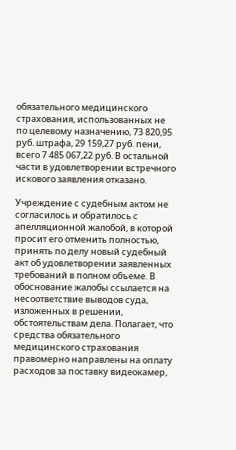обязательного медицинского страхования, использованных не по целевому назначению, 73 820,95 руб. штрафа, 29 159,27 руб. пени, всего 7 485 067,22 руб. В остальной части в удовлетворении встречного искового заявления отказано.

Учреждение с судебным актом не согласилось и обратилось с апелляционной жалобой, в которой просит его отменить полностью, принять по делу новый судебный акт об удовлетворении заявленных требований в полном объеме. В обоснование жалобы ссылается на несоответствие выводов суда, изложенных в решении, обстоятельствам дела. Полагает, что средства обязательного медицинского страхования правомерно направлены на оплату расходов за поставку видеокамер,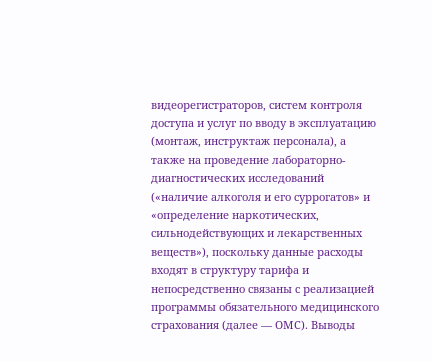видеорегистраторов, систем контроля доступа и услуг по вводу в эксплуатацию (монтаж, инструктаж персонала), а также на проведение лабораторно-диагностических исследований («наличие алкоголя и его суррогатов» и «определение наркотических, сильнодействующих и лекарственных веществ»), поскольку данные расходы входят в структуру тарифа и непосредственно связаны с реализацией программы обязательного медицинского страхования (далее — ОМС). Выводы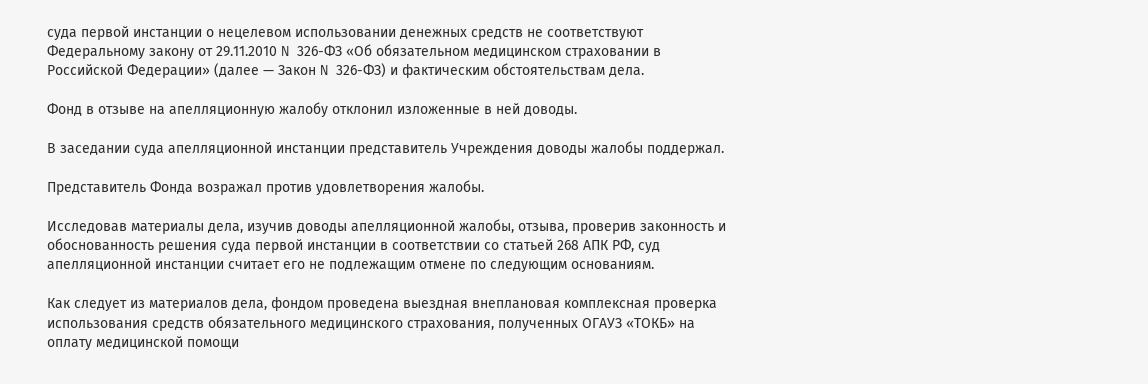суда первой инстанции о нецелевом использовании денежных средств не соответствуют Федеральному закону от 29.11.2010 N 326-ФЗ «Об обязательном медицинском страховании в Российской Федерации» (далее — Закон N 326-ФЗ) и фактическим обстоятельствам дела.

Фонд в отзыве на апелляционную жалобу отклонил изложенные в ней доводы.

В заседании суда апелляционной инстанции представитель Учреждения доводы жалобы поддержал.

Представитель Фонда возражал против удовлетворения жалобы.

Исследовав материалы дела, изучив доводы апелляционной жалобы, отзыва, проверив законность и обоснованность решения суда первой инстанции в соответствии со статьей 268 АПК РФ, суд апелляционной инстанции считает его не подлежащим отмене по следующим основаниям.

Как следует из материалов дела, фондом проведена выездная внеплановая комплексная проверка использования средств обязательного медицинского страхования, полученных ОГАУЗ «ТОКБ» на оплату медицинской помощи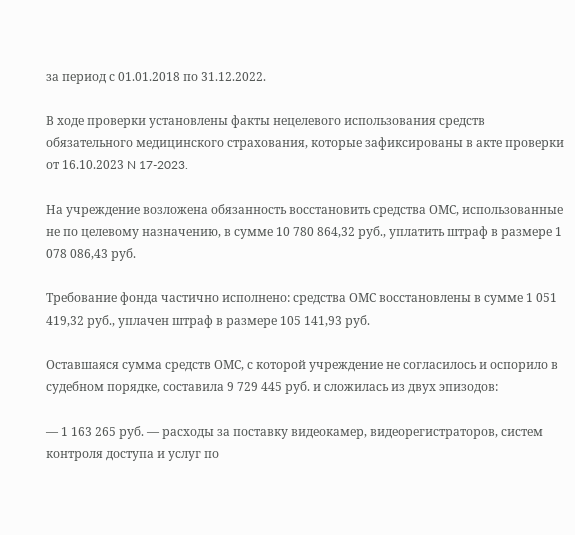за период с 01.01.2018 по 31.12.2022.

В ходе проверки установлены факты нецелевого использования средств обязательного медицинского страхования, которые зафиксированы в акте проверки от 16.10.2023 N 17-2023.

На учреждение возложена обязанность восстановить средства ОМС, использованные не по целевому назначению, в сумме 10 780 864,32 руб., уплатить штраф в размере 1 078 086,43 руб.

Требование фонда частично исполнено: средства ОМС восстановлены в сумме 1 051 419,32 руб., уплачен штраф в размере 105 141,93 руб.

Оставшаяся сумма средств ОМС, с которой учреждение не согласилось и оспорило в судебном порядке, составила 9 729 445 руб. и сложилась из двух эпизодов:

— 1 163 265 руб. — расходы за поставку видеокамер, видеорегистраторов, систем контроля доступа и услуг по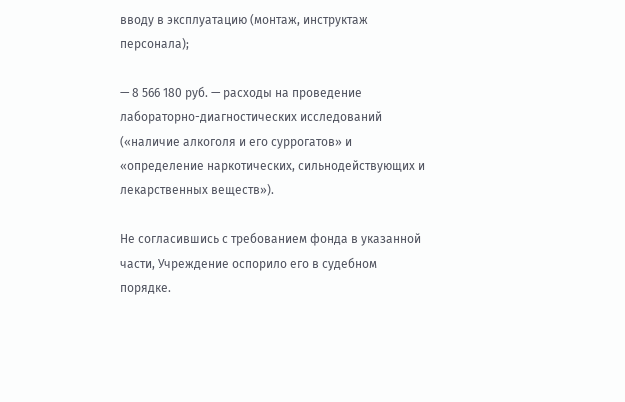вводу в эксплуатацию (монтаж, инструктаж персонала);

— 8 566 180 руб. — расходы на проведение лабораторно-диагностических исследований («наличие алкоголя и его суррогатов» и «определение наркотических, сильнодействующих и лекарственных веществ»).

Не согласившись с требованием фонда в указанной части, Учреждение оспорило его в судебном порядке.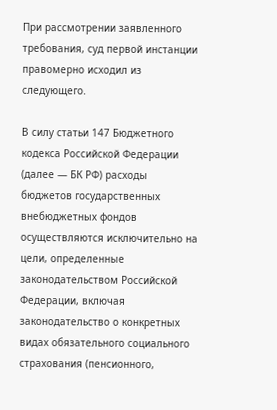При рассмотрении заявленного требования, суд первой инстанции правомерно исходил из следующего.

В силу статьи 147 Бюджетного кодекса Российской Федерации (далее — БК РФ) расходы бюджетов государственных внебюджетных фондов осуществляются исключительно на цели, определенные законодательством Российской Федерации, включая законодательство о конкретных видах обязательного социального страхования (пенсионного,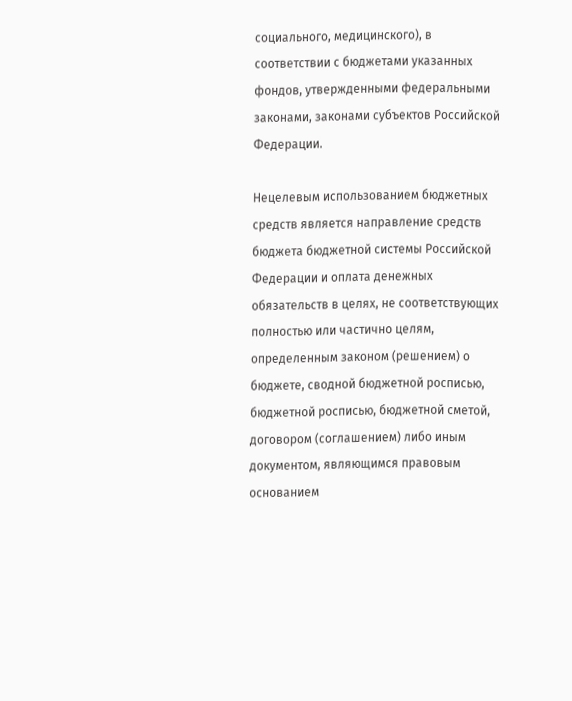социального, медицинского), в соответствии с бюджетами указанных фондов, утвержденными федеральными законами, законами субъектов Российской Федерации.

Нецелевым использованием бюджетных средств является направление средств бюджета бюджетной системы Российской Федерации и оплата денежных обязательств в целях, не соответствующих полностью или частично целям, определенным законом (решением) о бюджете, сводной бюджетной росписью, бюджетной росписью, бюджетной сметой, договором (соглашением) либо иным документом, являющимся правовым основанием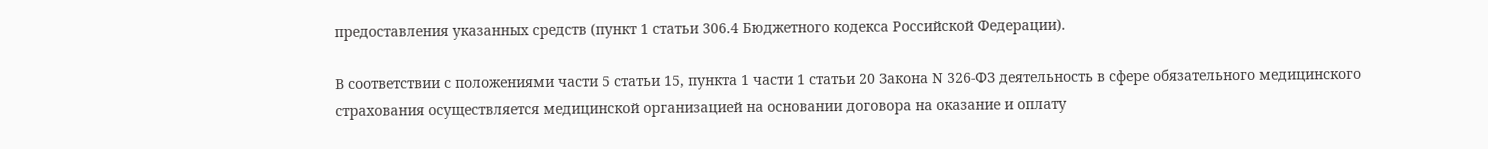предоставления указанных средств (пункт 1 статьи 306.4 Бюджетного кодекса Российской Федерации).

В соответствии с положениями части 5 статьи 15, пункта 1 части 1 статьи 20 Закона N 326-ФЗ деятельность в сфере обязательного медицинского страхования осуществляется медицинской организацией на основании договора на оказание и оплату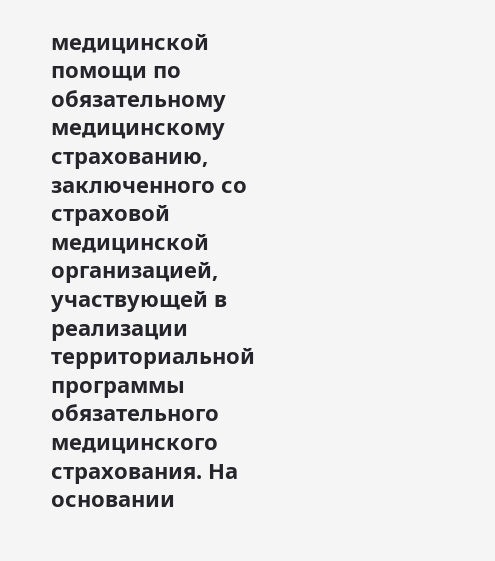медицинской помощи по обязательному медицинскому страхованию, заключенного со страховой медицинской организацией, участвующей в реализации территориальной программы обязательного медицинского страхования. На основании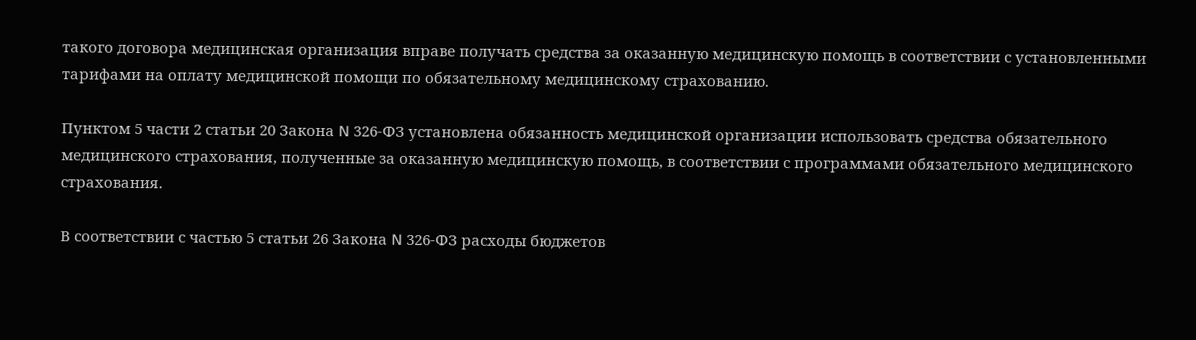такого договора медицинская организация вправе получать средства за оказанную медицинскую помощь в соответствии с установленными тарифами на оплату медицинской помощи по обязательному медицинскому страхованию.

Пунктом 5 части 2 статьи 20 Закона N 326-ФЗ установлена обязанность медицинской организации использовать средства обязательного медицинского страхования, полученные за оказанную медицинскую помощь, в соответствии с программами обязательного медицинского страхования.

В соответствии с частью 5 статьи 26 Закона N 326-ФЗ расходы бюджетов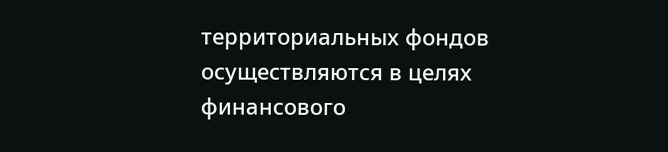территориальных фондов осуществляются в целях финансового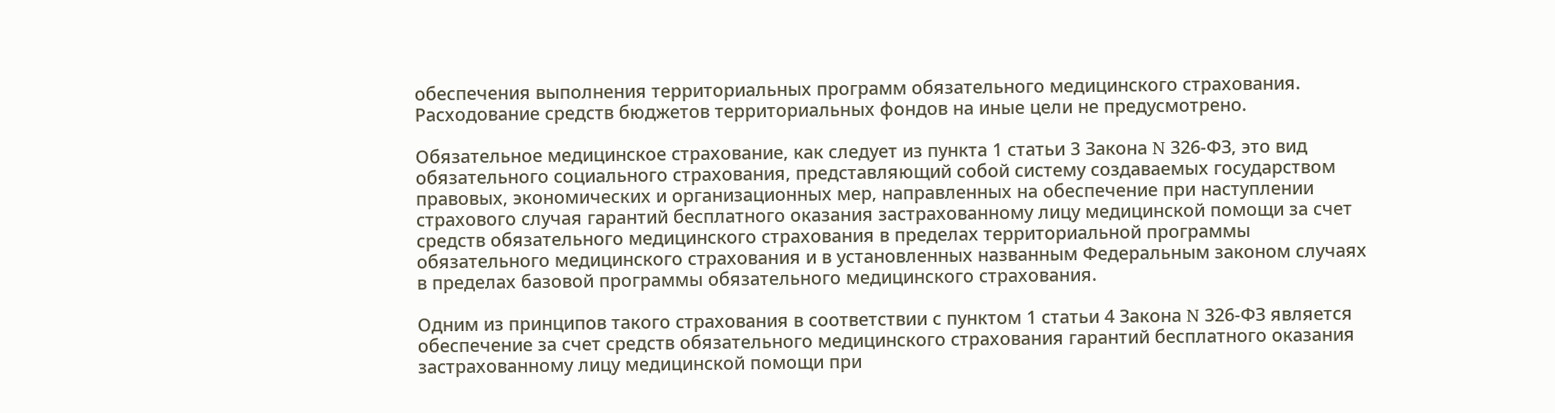обеспечения выполнения территориальных программ обязательного медицинского страхования. Расходование средств бюджетов территориальных фондов на иные цели не предусмотрено.

Обязательное медицинское страхование, как следует из пункта 1 статьи 3 Закона N 326-ФЗ, это вид обязательного социального страхования, представляющий собой систему создаваемых государством правовых, экономических и организационных мер, направленных на обеспечение при наступлении страхового случая гарантий бесплатного оказания застрахованному лицу медицинской помощи за счет средств обязательного медицинского страхования в пределах территориальной программы обязательного медицинского страхования и в установленных названным Федеральным законом случаях в пределах базовой программы обязательного медицинского страхования.

Одним из принципов такого страхования в соответствии с пунктом 1 статьи 4 Закона N 326-ФЗ является обеспечение за счет средств обязательного медицинского страхования гарантий бесплатного оказания застрахованному лицу медицинской помощи при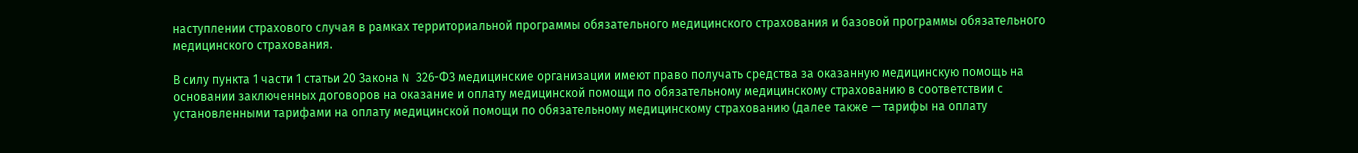наступлении страхового случая в рамках территориальной программы обязательного медицинского страхования и базовой программы обязательного медицинского страхования.

В силу пункта 1 части 1 статьи 20 Закона N 326-ФЗ медицинские организации имеют право получать средства за оказанную медицинскую помощь на основании заключенных договоров на оказание и оплату медицинской помощи по обязательному медицинскому страхованию в соответствии с установленными тарифами на оплату медицинской помощи по обязательному медицинскому страхованию (далее также — тарифы на оплату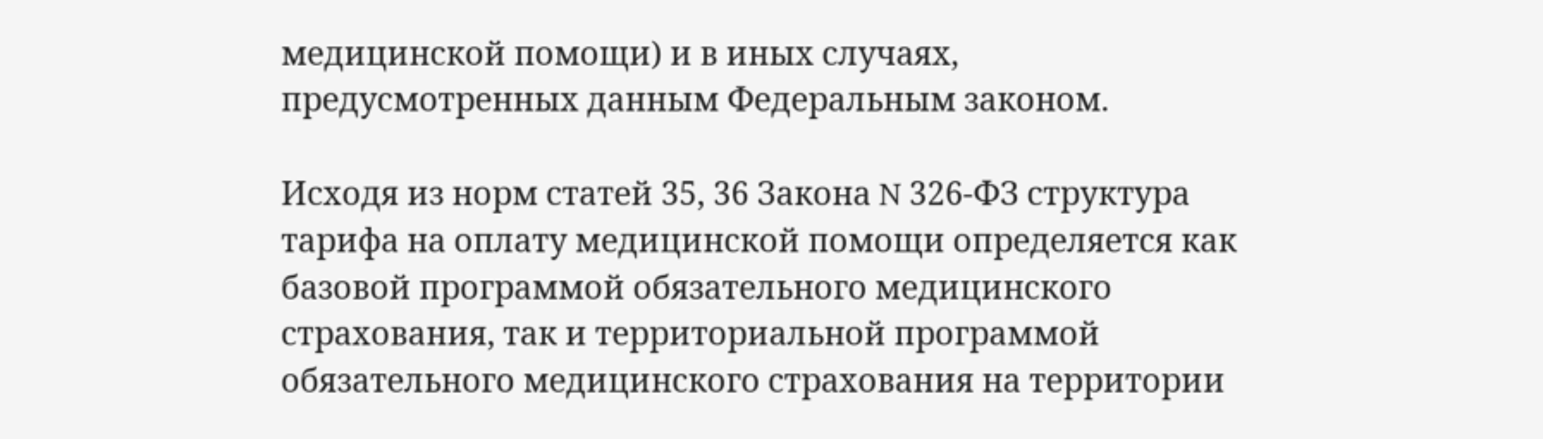медицинской помощи) и в иных случаях, предусмотренных данным Федеральным законом.

Исходя из норм статей 35, 36 Закона N 326-ФЗ структура тарифа на оплату медицинской помощи определяется как базовой программой обязательного медицинского страхования, так и территориальной программой обязательного медицинского страхования на территории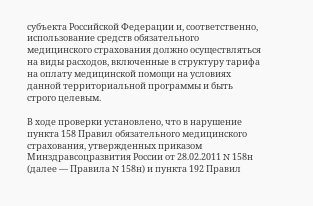субъекта Российской Федерации и, соответственно, использование средств обязательного медицинского страхования должно осуществляться на виды расходов, включенные в структуру тарифа на оплату медицинской помощи на условиях данной территориальной программы и быть строго целевым.

В ходе проверки установлено, что в нарушение пункта 158 Правил обязательного медицинского страхования, утвержденных приказом Минздравсоцразвития России от 28.02.2011 N 158н (далее — Правила N 158н) и пункта 192 Правил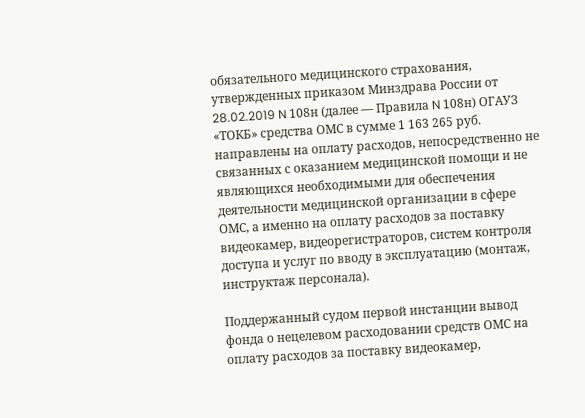обязательного медицинского страхования, утвержденных приказом Минздрава России от 28.02.2019 N 108н (далее — Правила N 108н) ОГАУЗ «ТОКБ» средства ОМС в сумме 1 163 265 руб. направлены на оплату расходов, непосредственно не связанных с оказанием медицинской помощи и не являющихся необходимыми для обеспечения деятельности медицинской организации в сфере ОМС, а именно на оплату расходов за поставку видеокамер, видеорегистраторов, систем контроля доступа и услуг по вводу в эксплуатацию (монтаж, инструктаж персонала).

Поддержанный судом первой инстанции вывод фонда о нецелевом расходовании средств ОМС на оплату расходов за поставку видеокамер,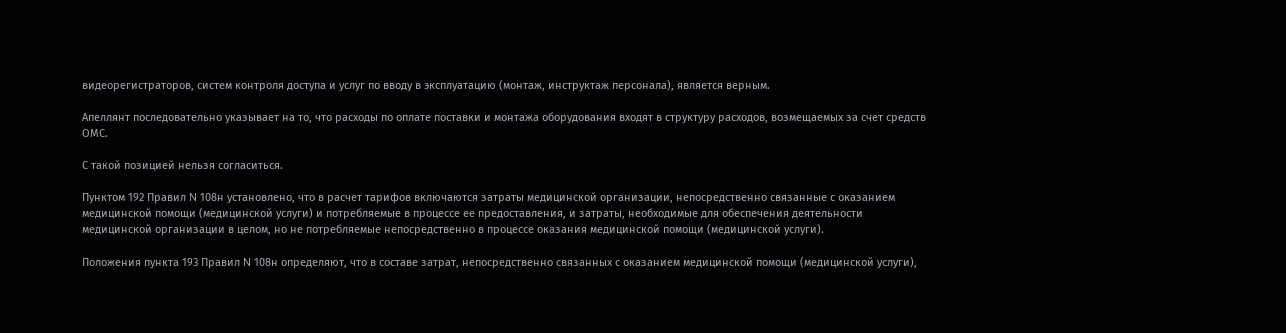видеорегистраторов, систем контроля доступа и услуг по вводу в эксплуатацию (монтаж, инструктаж персонала), является верным.

Апеллянт последовательно указывает на то, что расходы по оплате поставки и монтажа оборудования входят в структуру расходов, возмещаемых за счет средств ОМС.

С такой позицией нельзя согласиться.

Пунктом 192 Правил N 108н установлено, что в расчет тарифов включаются затраты медицинской организации, непосредственно связанные с оказанием медицинской помощи (медицинской услуги) и потребляемые в процессе ее предоставления, и затраты, необходимые для обеспечения деятельности медицинской организации в целом, но не потребляемые непосредственно в процессе оказания медицинской помощи (медицинской услуги).

Положения пункта 193 Правил N 108н определяют, что в составе затрат, непосредственно связанных с оказанием медицинской помощи (медицинской услуги),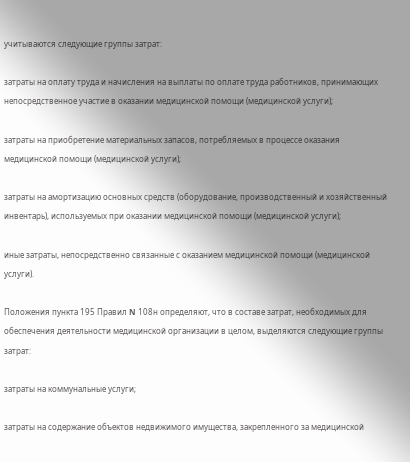учитываются следующие группы затрат:

затраты на оплату труда и начисления на выплаты по оплате труда работников, принимающих непосредственное участие в оказании медицинской помощи (медицинской услуги);

затраты на приобретение материальных запасов, потребляемых в процессе оказания медицинской помощи (медицинской услуги);

затраты на амортизацию основных средств (оборудование, производственный и хозяйственный инвентарь), используемых при оказании медицинской помощи (медицинской услуги);

иные затраты, непосредственно связанные с оказанием медицинской помощи (медицинской услуги).

Положения пункта 195 Правил N 108н определяют, что в составе затрат, необходимых для обеспечения деятельности медицинской организации в целом, выделяются следующие группы затрат:

затраты на коммунальные услуги;

затраты на содержание объектов недвижимого имущества, закрепленного за медицинской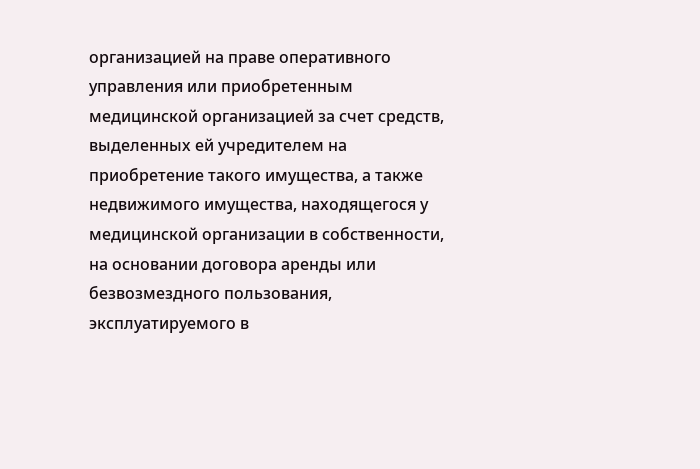организацией на праве оперативного управления или приобретенным медицинской организацией за счет средств, выделенных ей учредителем на приобретение такого имущества, а также недвижимого имущества, находящегося у медицинской организации в собственности, на основании договора аренды или безвозмездного пользования, эксплуатируемого в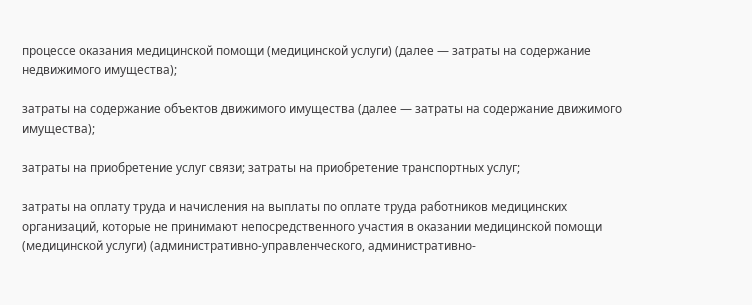процессе оказания медицинской помощи (медицинской услуги) (далее — затраты на содержание недвижимого имущества);

затраты на содержание объектов движимого имущества (далее — затраты на содержание движимого имущества);

затраты на приобретение услуг связи; затраты на приобретение транспортных услуг;

затраты на оплату труда и начисления на выплаты по оплате труда работников медицинских организаций, которые не принимают непосредственного участия в оказании медицинской помощи (медицинской услуги) (административно-управленческого, административно-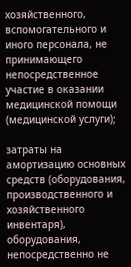хозяйственного, вспомогательного и иного персонала, не принимающего непосредственное участие в оказании медицинской помощи (медицинской услуги);

затраты на амортизацию основных средств (оборудования, производственного и хозяйственного инвентаря), оборудования, непосредственно не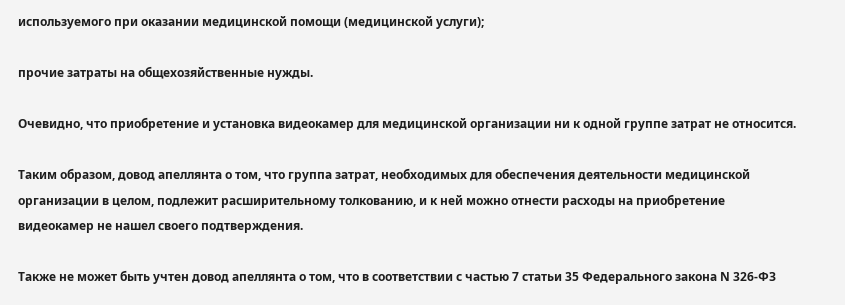используемого при оказании медицинской помощи (медицинской услуги);

прочие затраты на общехозяйственные нужды.

Очевидно, что приобретение и установка видеокамер для медицинской организации ни к одной группе затрат не относится.

Таким образом, довод апеллянта о том, что группа затрат, необходимых для обеспечения деятельности медицинской организации в целом, подлежит расширительному толкованию, и к ней можно отнести расходы на приобретение видеокамер не нашел своего подтверждения.

Также не может быть учтен довод апеллянта о том, что в соответствии с частью 7 статьи 35 Федерального закона N 326-ФЗ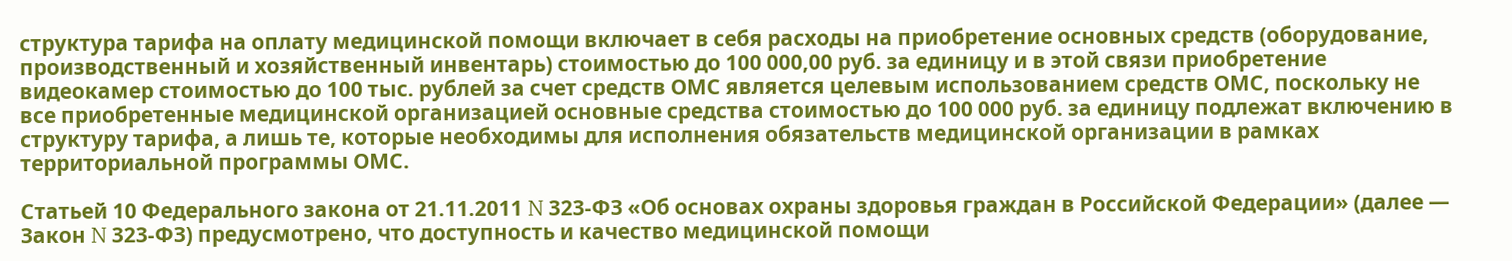структура тарифа на оплату медицинской помощи включает в себя расходы на приобретение основных средств (оборудование, производственный и хозяйственный инвентарь) стоимостью до 100 000,00 руб. за единицу и в этой связи приобретение видеокамер стоимостью до 100 тыс. рублей за счет средств ОМС является целевым использованием средств ОМС, поскольку не все приобретенные медицинской организацией основные средства стоимостью до 100 000 руб. за единицу подлежат включению в структуру тарифа, а лишь те, которые необходимы для исполнения обязательств медицинской организации в рамках территориальной программы ОМС.

Статьей 10 Федерального закона от 21.11.2011 N 323-ФЗ «Об основах охраны здоровья граждан в Российской Федерации» (далее — Закон N 323-ФЗ) предусмотрено, что доступность и качество медицинской помощи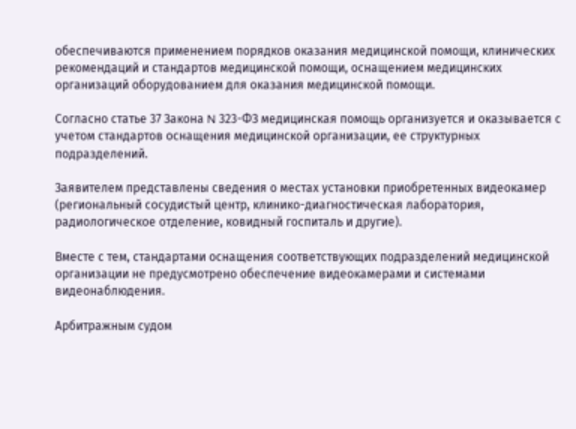обеспечиваются применением порядков оказания медицинской помощи, клинических рекомендаций и стандартов медицинской помощи, оснащением медицинских организаций оборудованием для оказания медицинской помощи.

Согласно статье 37 Закона N 323-ФЗ медицинская помощь организуется и оказывается с учетом стандартов оснащения медицинской организации, ее структурных подразделений.

Заявителем представлены сведения о местах установки приобретенных видеокамер (региональный сосудистый центр, клинико-диагностическая лаборатория, радиологическое отделение, ковидный госпиталь и другие).

Вместе с тем, стандартами оснащения соответствующих подразделений медицинской организации не предусмотрено обеспечение видеокамерами и системами видеонаблюдения.

Арбитражным судом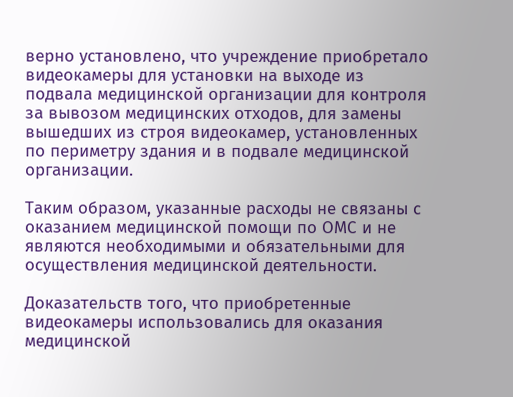верно установлено, что учреждение приобретало видеокамеры для установки на выходе из подвала медицинской организации для контроля за вывозом медицинских отходов, для замены вышедших из строя видеокамер, установленных по периметру здания и в подвале медицинской организации.

Таким образом, указанные расходы не связаны с оказанием медицинской помощи по ОМС и не являются необходимыми и обязательными для осуществления медицинской деятельности.

Доказательств того, что приобретенные видеокамеры использовались для оказания медицинской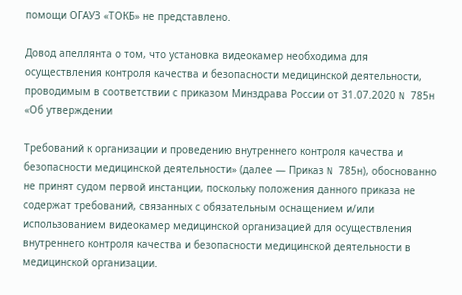помощи ОГАУЗ «ТОКБ» не представлено.

Довод апеллянта о том, что установка видеокамер необходима для осуществления контроля качества и безопасности медицинской деятельности, проводимым в соответствии с приказом Минздрава России от 31.07.2020 N 785н «Об утверждении

Требований к организации и проведению внутреннего контроля качества и безопасности медицинской деятельности» (далее — Приказ N 785н), обоснованно не принят судом первой инстанции, поскольку положения данного приказа не содержат требований, связанных с обязательным оснащением и/или использованием видеокамер медицинской организацией для осуществления внутреннего контроля качества и безопасности медицинской деятельности в медицинской организации.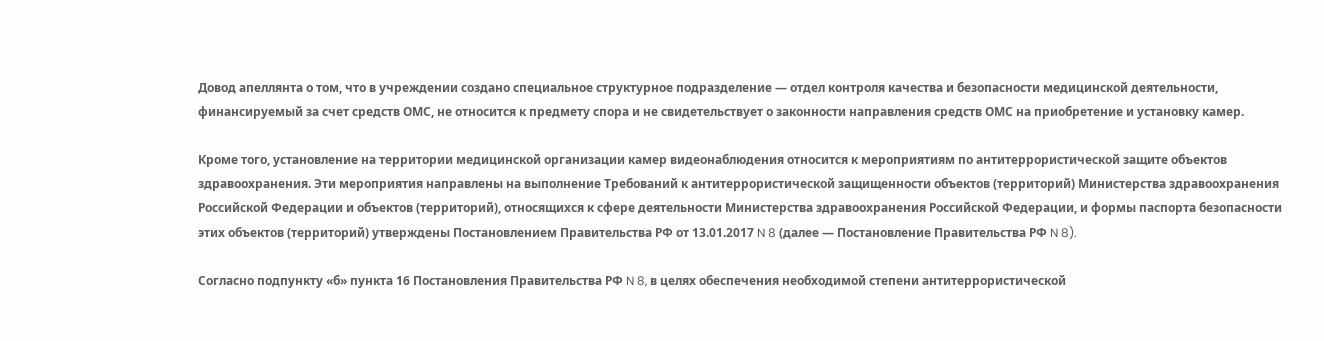Довод апеллянта о том, что в учреждении создано специальное структурное подразделение — отдел контроля качества и безопасности медицинской деятельности, финансируемый за счет средств ОМС, не относится к предмету спора и не свидетельствует о законности направления средств ОМС на приобретение и установку камер.

Кроме того, установление на территории медицинской организации камер видеонаблюдения относится к мероприятиям по антитеррористической защите объектов здравоохранения. Эти мероприятия направлены на выполнение Требований к антитеррористической защищенности объектов (территорий) Министерства здравоохранения Российской Федерации и объектов (территорий), относящихся к сфере деятельности Министерства здравоохранения Российской Федерации, и формы паспорта безопасности этих объектов (территорий) утверждены Постановлением Правительства РФ от 13.01.2017 N 8 (далее — Постановление Правительства РФ N 8).

Согласно подпункту «б» пункта 16 Постановления Правительства РФ N 8, в целях обеспечения необходимой степени антитеррористической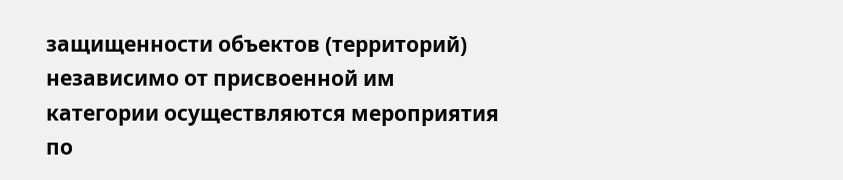защищенности объектов (территорий) независимо от присвоенной им категории осуществляются мероприятия по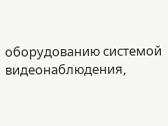оборудованию системой видеонаблюдения,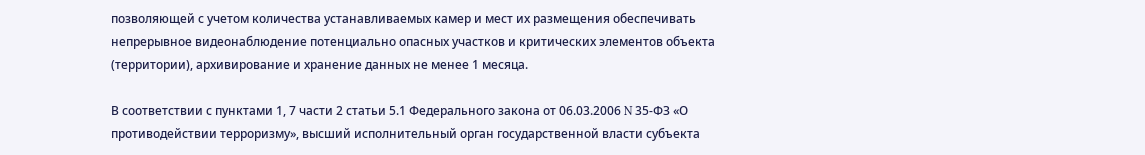позволяющей с учетом количества устанавливаемых камер и мест их размещения обеспечивать непрерывное видеонаблюдение потенциально опасных участков и критических элементов объекта (территории), архивирование и хранение данных не менее 1 месяца.

В соответствии с пунктами 1, 7 части 2 статьи 5.1 Федерального закона от 06.03.2006 N 35-ФЗ «О противодействии терроризму», высший исполнительный орган государственной власти субъекта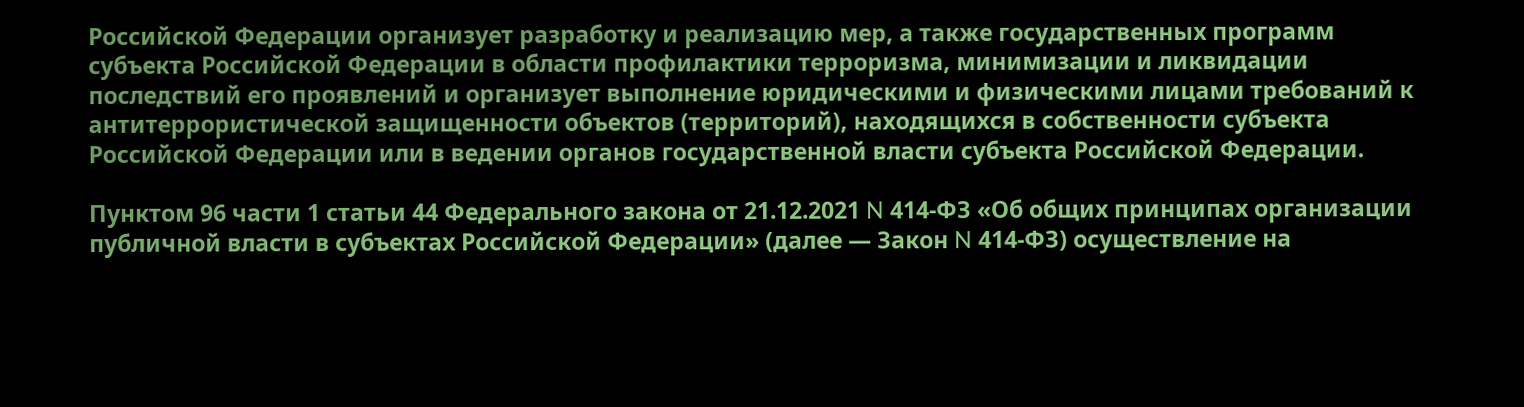Российской Федерации организует разработку и реализацию мер, а также государственных программ субъекта Российской Федерации в области профилактики терроризма, минимизации и ликвидации последствий его проявлений и организует выполнение юридическими и физическими лицами требований к антитеррористической защищенности объектов (территорий), находящихся в собственности субъекта Российской Федерации или в ведении органов государственной власти субъекта Российской Федерации.

Пунктом 96 части 1 статьи 44 Федерального закона от 21.12.2021 N 414-ФЗ «Об общих принципах организации публичной власти в субъектах Российской Федерации» (далее — Закон N 414-ФЗ) осуществление на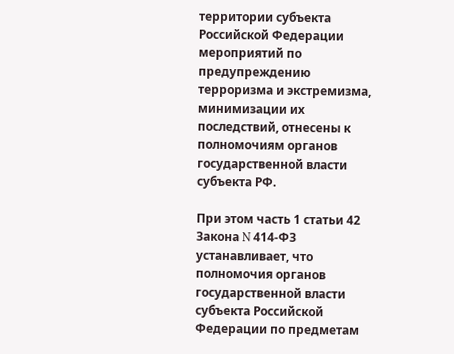территории субъекта Российской Федерации мероприятий по предупреждению терроризма и экстремизма, минимизации их последствий, отнесены к полномочиям органов государственной власти субъекта РФ.

При этом часть 1 статьи 42 Закона N 414-ФЗ устанавливает, что полномочия органов государственной власти субъекта Российской Федерации по предметам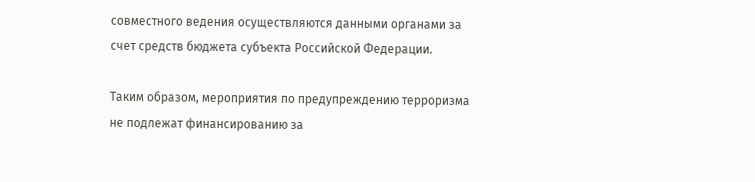совместного ведения осуществляются данными органами за счет средств бюджета субъекта Российской Федерации.

Таким образом, мероприятия по предупреждению терроризма не подлежат финансированию за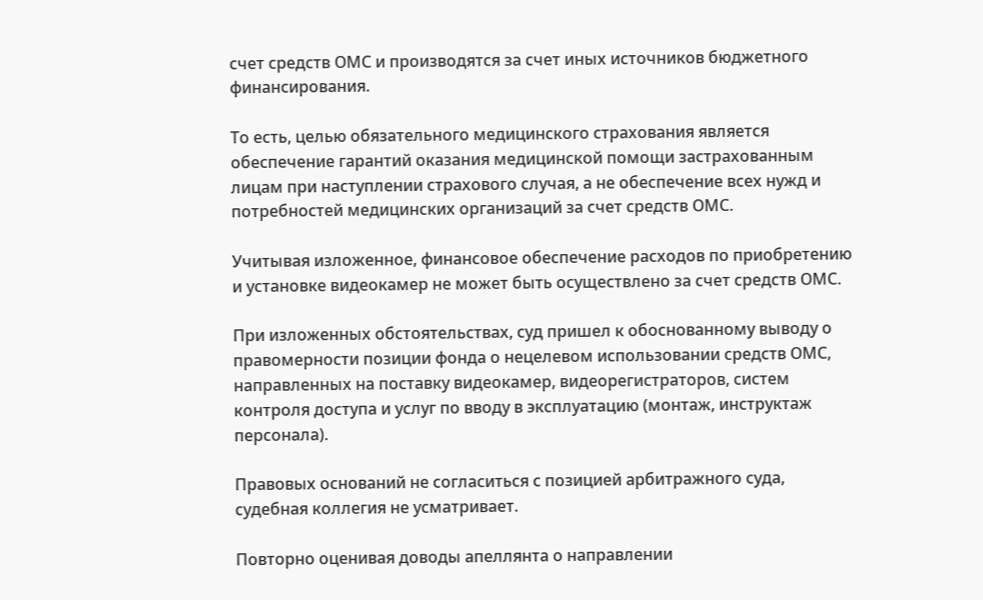счет средств ОМС и производятся за счет иных источников бюджетного финансирования.

То есть, целью обязательного медицинского страхования является обеспечение гарантий оказания медицинской помощи застрахованным лицам при наступлении страхового случая, а не обеспечение всех нужд и потребностей медицинских организаций за счет средств ОМС.

Учитывая изложенное, финансовое обеспечение расходов по приобретению и установке видеокамер не может быть осуществлено за счет средств ОМС.

При изложенных обстоятельствах, суд пришел к обоснованному выводу о правомерности позиции фонда о нецелевом использовании средств ОМС, направленных на поставку видеокамер, видеорегистраторов, систем контроля доступа и услуг по вводу в эксплуатацию (монтаж, инструктаж персонала).

Правовых оснований не согласиться с позицией арбитражного суда, судебная коллегия не усматривает.

Повторно оценивая доводы апеллянта о направлении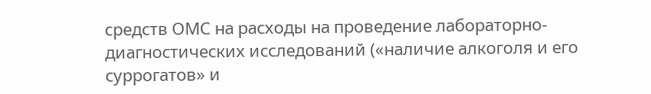средств ОМС на расходы на проведение лабораторно-диагностических исследований («наличие алкоголя и его суррогатов» и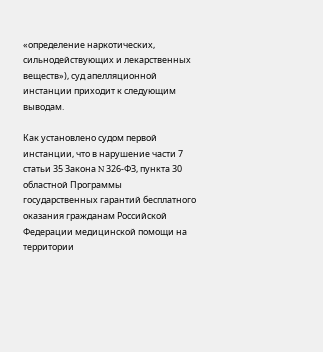«определение наркотических, сильнодействующих и лекарственных веществ»), суд апелляционной инстанции приходит к следующим выводам.

Как установлено судом первой инстанции, что в нарушение части 7 статьи 35 Закона N 326-ФЗ, пункта 30 областной Программы государственных гарантий бесплатного оказания гражданам Российской Федерации медицинской помощи на территории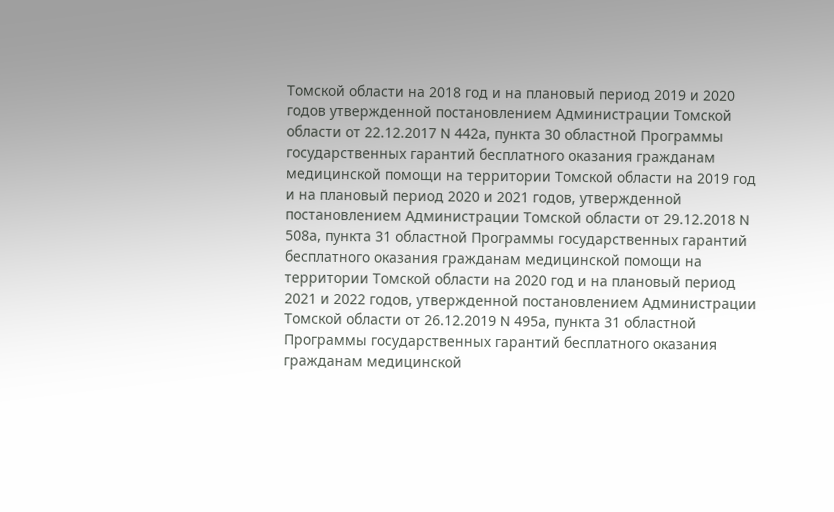Томской области на 2018 год и на плановый период 2019 и 2020 годов утвержденной постановлением Администрации Томской области от 22.12.2017 N 442а, пункта 30 областной Программы государственных гарантий бесплатного оказания гражданам медицинской помощи на территории Томской области на 2019 год и на плановый период 2020 и 2021 годов, утвержденной постановлением Администрации Томской области от 29.12.2018 N 508а, пункта 31 областной Программы государственных гарантий бесплатного оказания гражданам медицинской помощи на территории Томской области на 2020 год и на плановый период 2021 и 2022 годов, утвержденной постановлением Администрации Томской области от 26.12.2019 N 495а, пункта 31 областной Программы государственных гарантий бесплатного оказания гражданам медицинской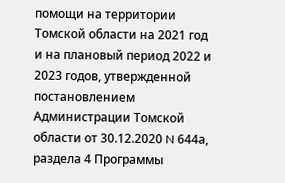помощи на территории Томской области на 2021 год и на плановый период 2022 и 2023 годов, утвержденной постановлением Администрации Томской области от 30.12.2020 N 644а, раздела 4 Программы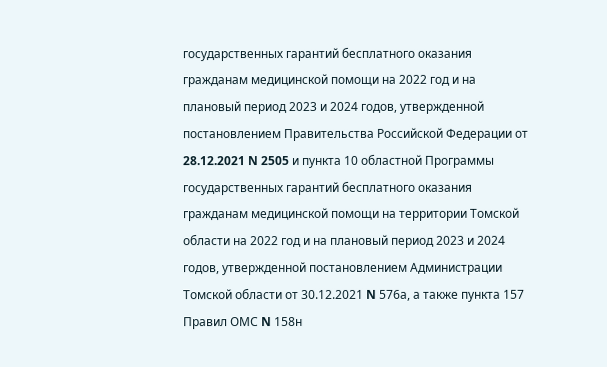государственных гарантий бесплатного оказания гражданам медицинской помощи на 2022 год и на плановый период 2023 и 2024 годов, утвержденной постановлением Правительства Российской Федерации от 28.12.2021 N 2505 и пункта 10 областной Программы государственных гарантий бесплатного оказания гражданам медицинской помощи на территории Томской области на 2022 год и на плановый период 2023 и 2024 годов, утвержденной постановлением Администрации Томской области от 30.12.2021 N 576а, а также пункта 157 Правил ОМС N 158н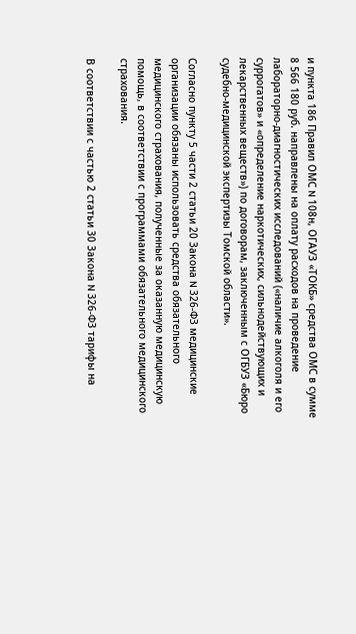и пункта 186 Правил ОМС N 108н, ОГАУЗ «ТОКБ» средства ОМС в сумме 8 566 180 руб. направлены на оплату расходов на проведение лабораторно-диагностических исследований («наличие алкоголя и его суррогатов» и «определение наркотических, сильнодействующих и лекарственных веществ») по договорам, заключенным с ОГБУЗ «Бюро судебно-медицинской экспертизы Томской области».

Согласно пункту 5 части 2 статьи 20 Закона N 326-ФЗ медицинские организации обязаны использовать средства обязательного медицинского страхования, полученные за оказанную медицинскую помощь, в соответствии с программами обязательного медицинского страхования.

В соответствии с частью 2 статьи 30 Закона N 326-ФЗ тарифы на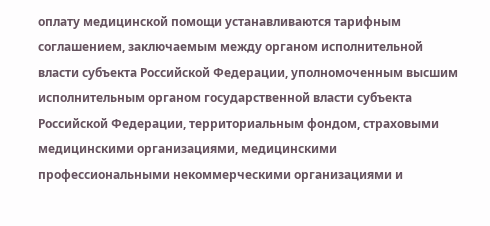оплату медицинской помощи устанавливаются тарифным соглашением, заключаемым между органом исполнительной власти субъекта Российской Федерации, уполномоченным высшим исполнительным органом государственной власти субъекта Российской Федерации, территориальным фондом, страховыми медицинскими организациями, медицинскими профессиональными некоммерческими организациями и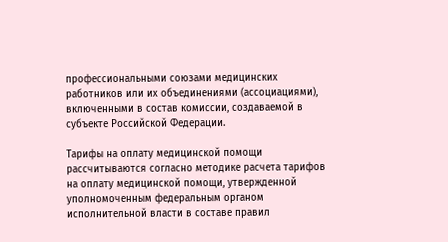профессиональными союзами медицинских работников или их объединениями (ассоциациями), включенными в состав комиссии, создаваемой в субъекте Российской Федерации.

Тарифы на оплату медицинской помощи рассчитываются согласно методике расчета тарифов на оплату медицинской помощи, утвержденной уполномоченным федеральным органом исполнительной власти в составе правил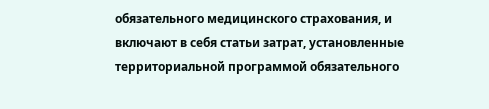обязательного медицинского страхования, и включают в себя статьи затрат, установленные территориальной программой обязательного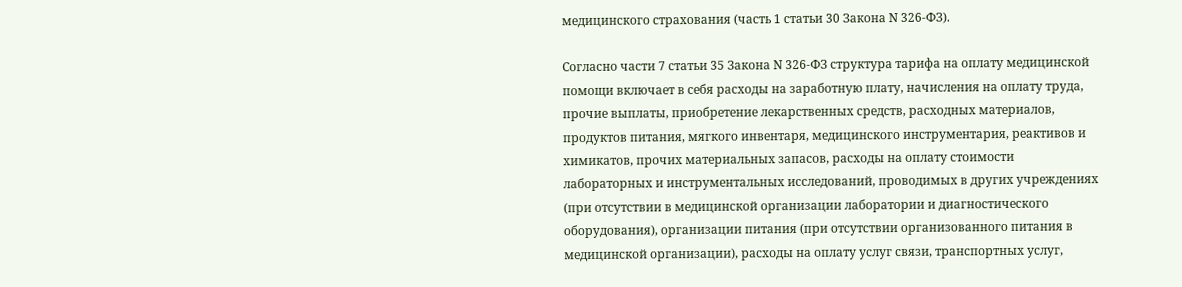медицинского страхования (часть 1 статьи 30 Закона N 326-ФЗ).

Согласно части 7 статьи 35 Закона N 326-ФЗ структура тарифа на оплату медицинской помощи включает в себя расходы на заработную плату, начисления на оплату труда, прочие выплаты, приобретение лекарственных средств, расходных материалов, продуктов питания, мягкого инвентаря, медицинского инструментария, реактивов и химикатов, прочих материальных запасов, расходы на оплату стоимости лабораторных и инструментальных исследований, проводимых в других учреждениях (при отсутствии в медицинской организации лаборатории и диагностического оборудования), организации питания (при отсутствии организованного питания в медицинской организации), расходы на оплату услуг связи, транспортных услуг,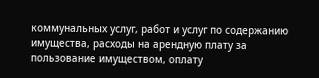коммунальных услуг, работ и услуг по содержанию имущества, расходы на арендную плату за пользование имуществом, оплату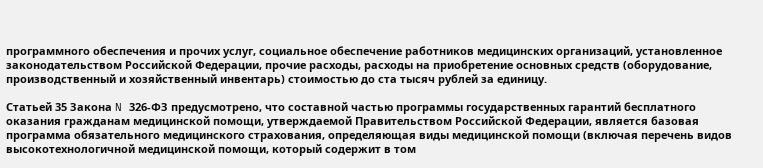программного обеспечения и прочих услуг, социальное обеспечение работников медицинских организаций, установленное законодательством Российской Федерации, прочие расходы, расходы на приобретение основных средств (оборудование, производственный и хозяйственный инвентарь) стоимостью до ста тысяч рублей за единицу.

Статьей 35 Закона N 326-ФЗ предусмотрено, что составной частью программы государственных гарантий бесплатного оказания гражданам медицинской помощи, утверждаемой Правительством Российской Федерации, является базовая программа обязательного медицинского страхования, определяющая виды медицинской помощи (включая перечень видов высокотехнологичной медицинской помощи, который содержит в том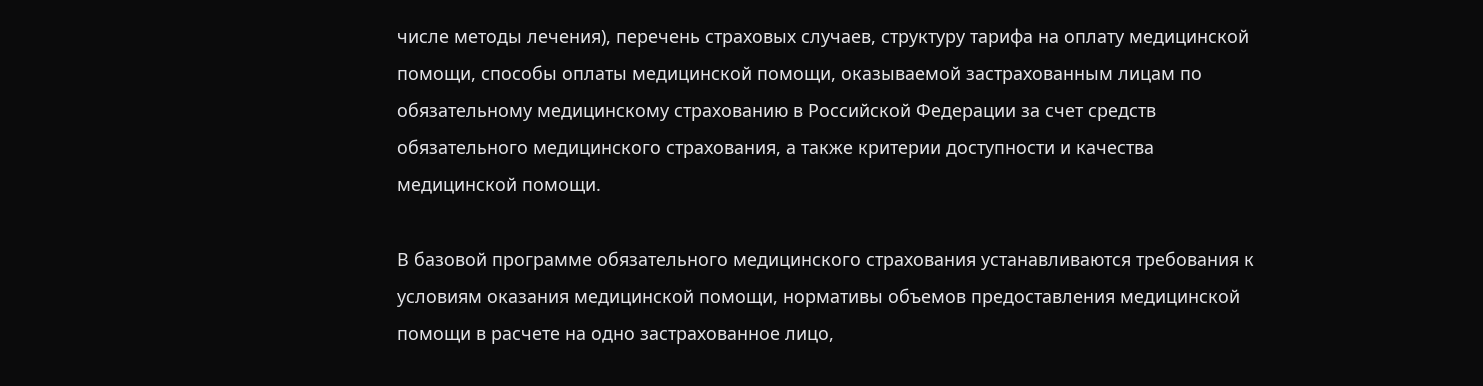числе методы лечения), перечень страховых случаев, структуру тарифа на оплату медицинской помощи, способы оплаты медицинской помощи, оказываемой застрахованным лицам по обязательному медицинскому страхованию в Российской Федерации за счет средств обязательного медицинского страхования, а также критерии доступности и качества медицинской помощи.

В базовой программе обязательного медицинского страхования устанавливаются требования к условиям оказания медицинской помощи, нормативы объемов предоставления медицинской помощи в расчете на одно застрахованное лицо,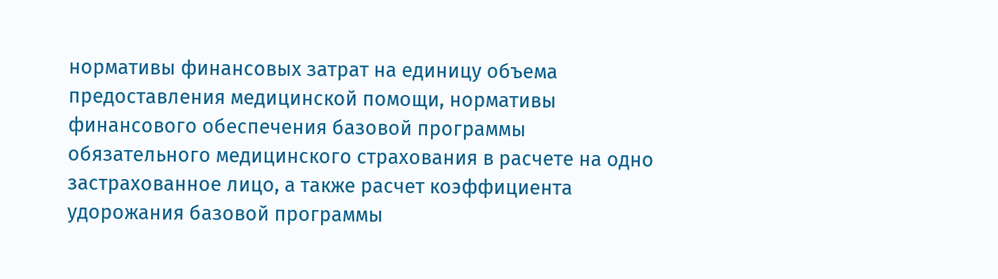нормативы финансовых затрат на единицу объема предоставления медицинской помощи, нормативы финансового обеспечения базовой программы обязательного медицинского страхования в расчете на одно застрахованное лицо, а также расчет коэффициента удорожания базовой программы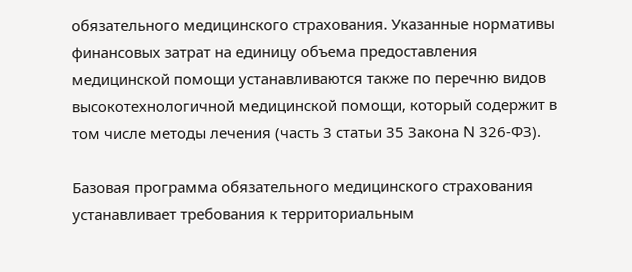обязательного медицинского страхования. Указанные нормативы финансовых затрат на единицу объема предоставления медицинской помощи устанавливаются также по перечню видов высокотехнологичной медицинской помощи, который содержит в том числе методы лечения (часть 3 статьи 35 Закона N 326-ФЗ).

Базовая программа обязательного медицинского страхования устанавливает требования к территориальным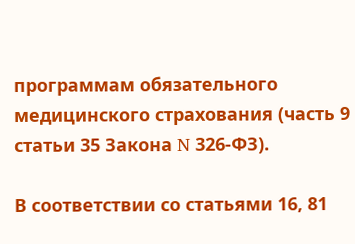программам обязательного медицинского страхования (часть 9 статьи 35 Закона N 326-ФЗ).

В соответствии со статьями 16, 81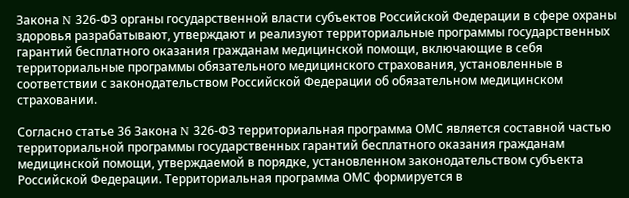Закона N 326-ФЗ органы государственной власти субъектов Российской Федерации в сфере охраны здоровья разрабатывают, утверждают и реализуют территориальные программы государственных гарантий бесплатного оказания гражданам медицинской помощи, включающие в себя территориальные программы обязательного медицинского страхования, установленные в соответствии с законодательством Российской Федерации об обязательном медицинском страховании.

Согласно статье 36 Закона N 326-ФЗ территориальная программа ОМС является составной частью территориальной программы государственных гарантий бесплатного оказания гражданам медицинской помощи, утверждаемой в порядке, установленном законодательством субъекта Российской Федерации. Территориальная программа ОМС формируется в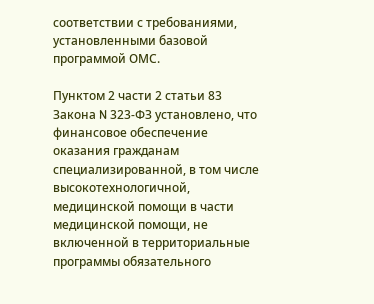соответствии с требованиями, установленными базовой программой ОМС.

Пунктом 2 части 2 статьи 83 Закона N 323-ФЗ установлено, что финансовое обеспечение оказания гражданам специализированной, в том числе высокотехнологичной, медицинской помощи в части медицинской помощи, не включенной в территориальные программы обязательного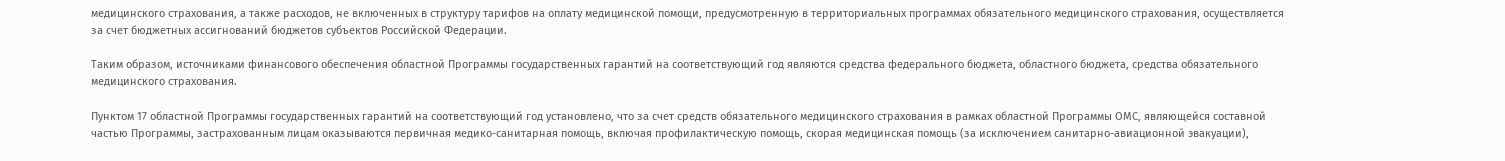медицинского страхования, а также расходов, не включенных в структуру тарифов на оплату медицинской помощи, предусмотренную в территориальных программах обязательного медицинского страхования, осуществляется за счет бюджетных ассигнований бюджетов субъектов Российской Федерации.

Таким образом, источниками финансового обеспечения областной Программы государственных гарантий на соответствующий год являются средства федерального бюджета, областного бюджета, средства обязательного медицинского страхования.

Пунктом 17 областной Программы государственных гарантий на соответствующий год установлено, что за счет средств обязательного медицинского страхования в рамках областной Программы ОМС, являющейся составной частью Программы, застрахованным лицам оказываются первичная медико-санитарная помощь, включая профилактическую помощь, скорая медицинская помощь (за исключением санитарно-авиационной эвакуации),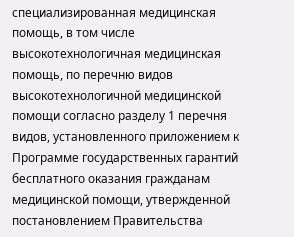специализированная медицинская помощь, в том числе высокотехнологичная медицинская помощь, по перечню видов высокотехнологичной медицинской помощи согласно разделу 1 перечня видов, установленного приложением к Программе государственных гарантий бесплатного оказания гражданам медицинской помощи, утвержденной постановлением Правительства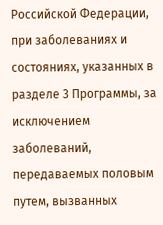Российской Федерации, при заболеваниях и состояниях, указанных в разделе 3 Программы, за исключением заболеваний, передаваемых половым путем, вызванных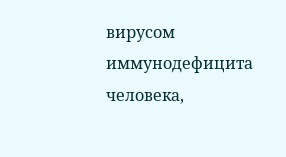вирусом иммунодефицита человека,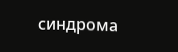синдрома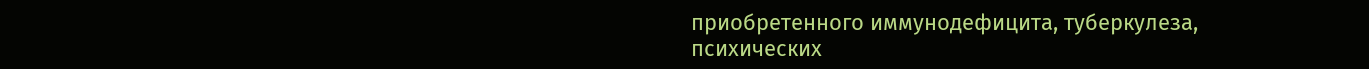приобретенного иммунодефицита, туберкулеза, психических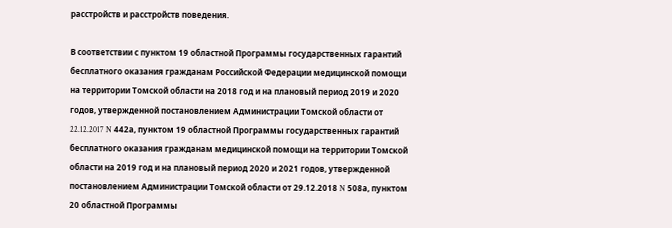расстройств и расстройств поведения.

В соответствии с пунктом 19 областной Программы государственных гарантий бесплатного оказания гражданам Российской Федерации медицинской помощи на территории Томской области на 2018 год и на плановый период 2019 и 2020 годов, утвержденной постановлением Администрации Томской области от 22.12.2017 N 442а, пунктом 19 областной Программы государственных гарантий бесплатного оказания гражданам медицинской помощи на территории Томской области на 2019 год и на плановый период 2020 и 2021 годов, утвержденной постановлением Администрации Томской области от 29.12.2018 N 508а, пунктом 20 областной Программы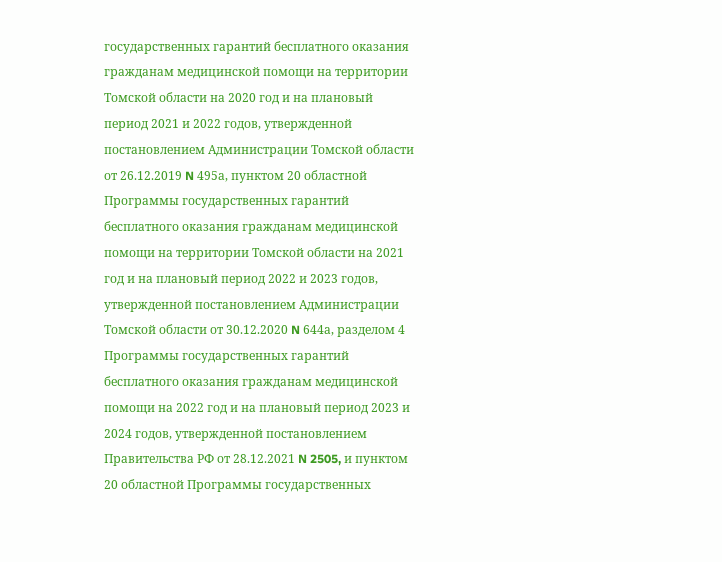государственных гарантий бесплатного оказания гражданам медицинской помощи на территории Томской области на 2020 год и на плановый период 2021 и 2022 годов, утвержденной постановлением Администрации Томской области от 26.12.2019 N 495а, пунктом 20 областной Программы государственных гарантий бесплатного оказания гражданам медицинской помощи на территории Томской области на 2021 год и на плановый период 2022 и 2023 годов, утвержденной постановлением Администрации Томской области от 30.12.2020 N 644а, разделом 4 Программы государственных гарантий бесплатного оказания гражданам медицинской помощи на 2022 год и на плановый период 2023 и 2024 годов, утвержденной постановлением Правительства РФ от 28.12.2021 N 2505, и пунктом 20 областной Программы государственных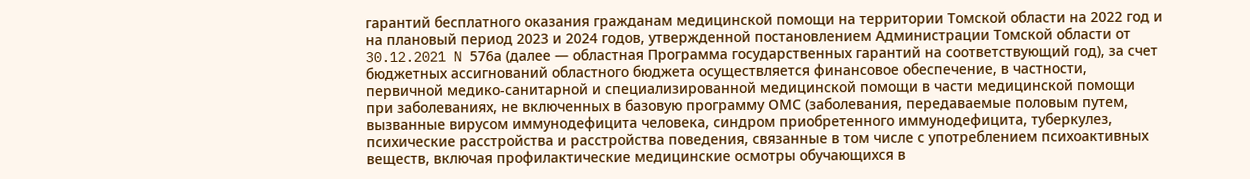гарантий бесплатного оказания гражданам медицинской помощи на территории Томской области на 2022 год и на плановый период 2023 и 2024 годов, утвержденной постановлением Администрации Томской области от 30.12.2021 N 576а (далее — областная Программа государственных гарантий на соответствующий год), за счет бюджетных ассигнований областного бюджета осуществляется финансовое обеспечение, в частности, первичной медико-санитарной и специализированной медицинской помощи в части медицинской помощи при заболеваниях, не включенных в базовую программу ОМС (заболевания, передаваемые половым путем, вызванные вирусом иммунодефицита человека, синдром приобретенного иммунодефицита, туберкулез, психические расстройства и расстройства поведения, связанные в том числе с употреблением психоактивных веществ, включая профилактические медицинские осмотры обучающихся в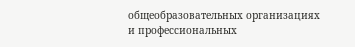общеобразовательных организациях и профессиональных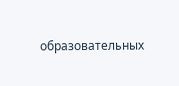образовательных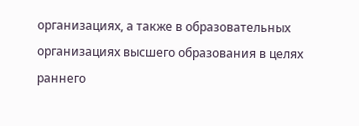организациях, а также в образовательных организациях высшего образования в целях раннего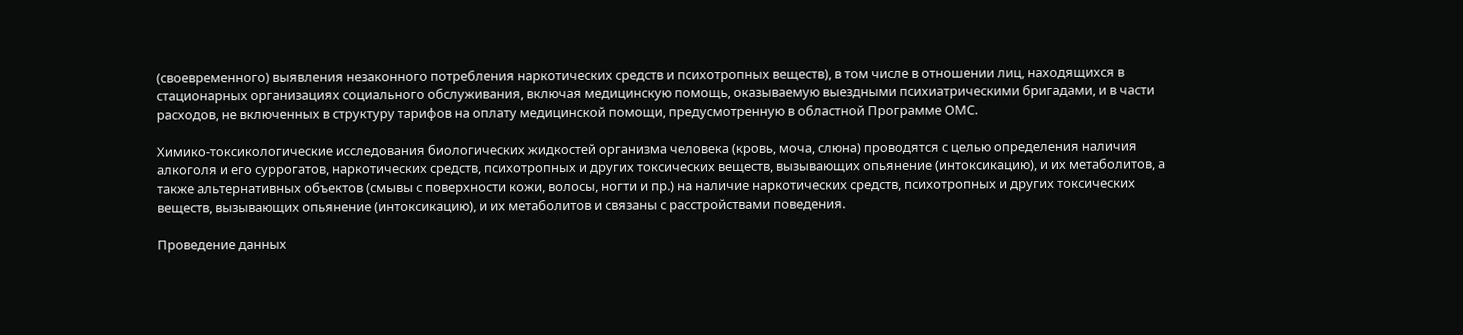(своевременного) выявления незаконного потребления наркотических средств и психотропных веществ), в том числе в отношении лиц, находящихся в стационарных организациях социального обслуживания, включая медицинскую помощь, оказываемую выездными психиатрическими бригадами, и в части расходов, не включенных в структуру тарифов на оплату медицинской помощи, предусмотренную в областной Программе ОМС.

Химико-токсикологические исследования биологических жидкостей организма человека (кровь, моча, слюна) проводятся с целью определения наличия алкоголя и его суррогатов, наркотических средств, психотропных и других токсических веществ, вызывающих опьянение (интоксикацию), и их метаболитов, а также альтернативных объектов (смывы с поверхности кожи, волосы, ногти и пр.) на наличие наркотических средств, психотропных и других токсических веществ, вызывающих опьянение (интоксикацию), и их метаболитов и связаны с расстройствами поведения.

Проведение данных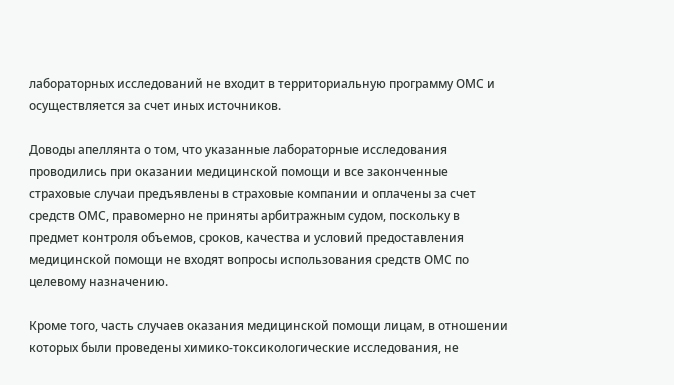лабораторных исследований не входит в территориальную программу ОМС и осуществляется за счет иных источников.

Доводы апеллянта о том, что указанные лабораторные исследования проводились при оказании медицинской помощи и все законченные страховые случаи предъявлены в страховые компании и оплачены за счет средств ОМС, правомерно не приняты арбитражным судом, поскольку в предмет контроля объемов, сроков, качества и условий предоставления медицинской помощи не входят вопросы использования средств ОМС по целевому назначению.

Кроме того, часть случаев оказания медицинской помощи лицам, в отношении которых были проведены химико-токсикологические исследования, не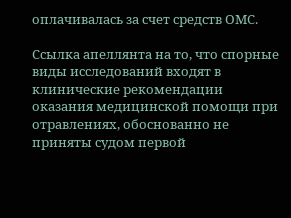оплачивалась за счет средств ОМС.

Ссылка апеллянта на то, что спорные виды исследований входят в клинические рекомендации оказания медицинской помощи при отравлениях, обоснованно не приняты судом первой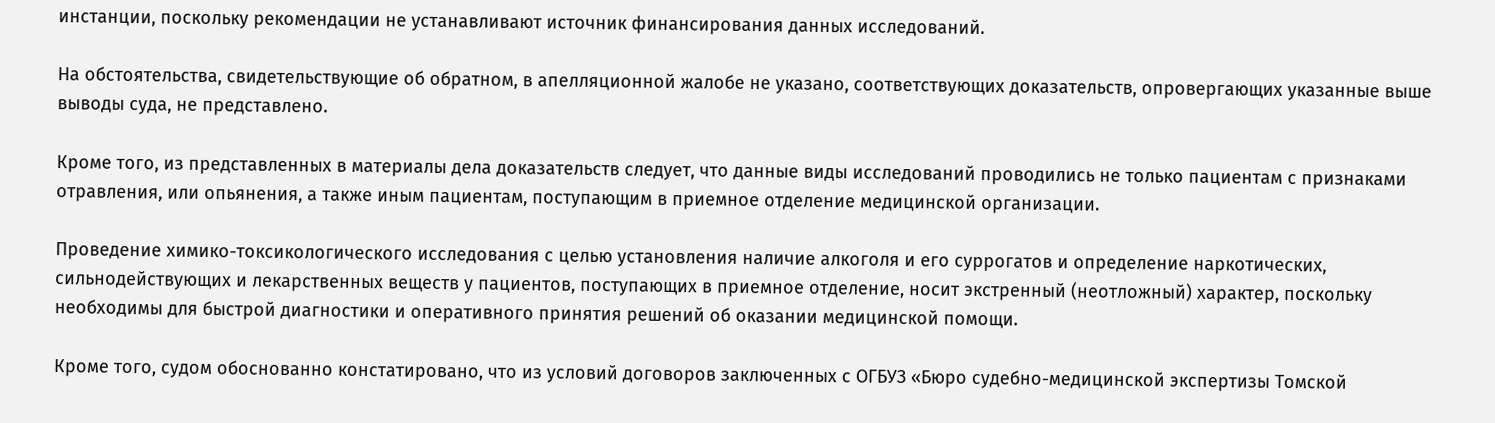инстанции, поскольку рекомендации не устанавливают источник финансирования данных исследований.

На обстоятельства, свидетельствующие об обратном, в апелляционной жалобе не указано, соответствующих доказательств, опровергающих указанные выше выводы суда, не представлено.

Кроме того, из представленных в материалы дела доказательств следует, что данные виды исследований проводились не только пациентам с признаками отравления, или опьянения, а также иным пациентам, поступающим в приемное отделение медицинской организации.

Проведение химико-токсикологического исследования с целью установления наличие алкоголя и его суррогатов и определение наркотических, сильнодействующих и лекарственных веществ у пациентов, поступающих в приемное отделение, носит экстренный (неотложный) характер, поскольку необходимы для быстрой диагностики и оперативного принятия решений об оказании медицинской помощи.

Кроме того, судом обоснованно констатировано, что из условий договоров заключенных с ОГБУЗ «Бюро судебно-медицинской экспертизы Томской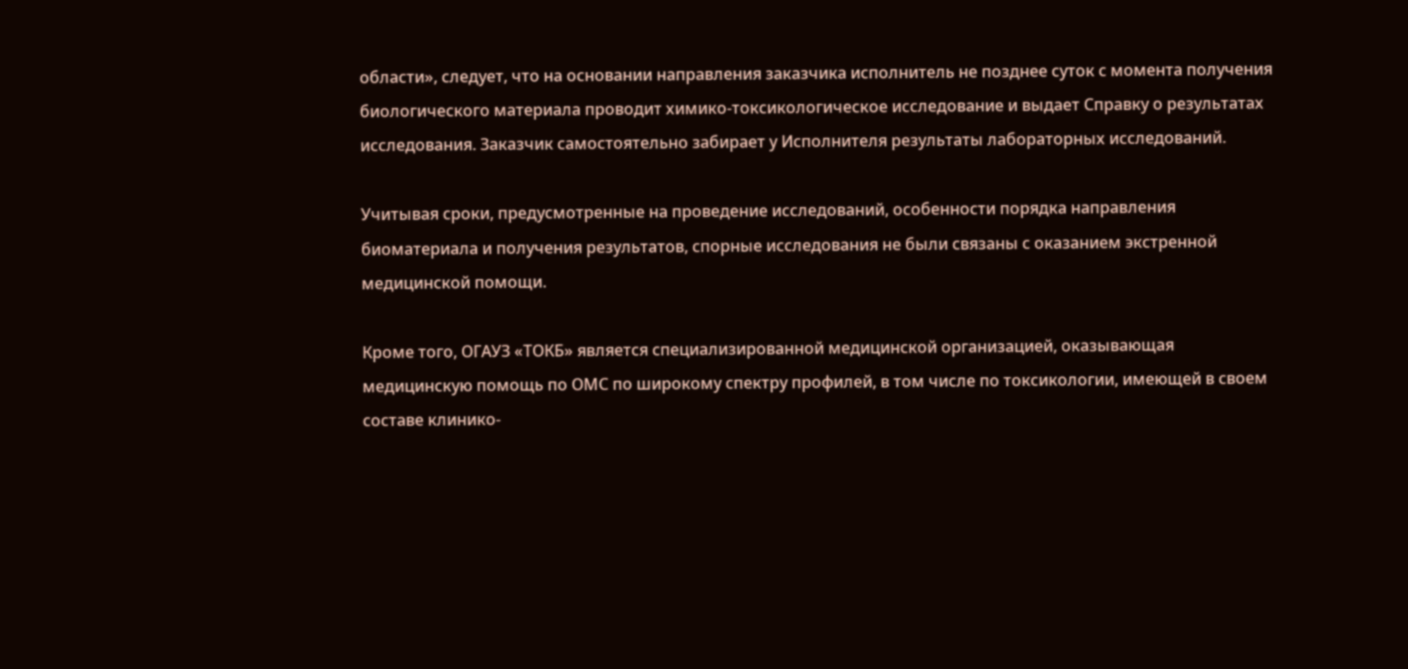области», следует, что на основании направления заказчика исполнитель не позднее суток с момента получения биологического материала проводит химико-токсикологическое исследование и выдает Справку о результатах исследования. Заказчик самостоятельно забирает у Исполнителя результаты лабораторных исследований.

Учитывая сроки, предусмотренные на проведение исследований, особенности порядка направления биоматериала и получения результатов, спорные исследования не были связаны с оказанием экстренной медицинской помощи.

Кроме того, ОГАУЗ «ТОКБ» является специализированной медицинской организацией, оказывающая медицинскую помощь по ОМС по широкому спектру профилей, в том числе по токсикологии, имеющей в своем составе клинико-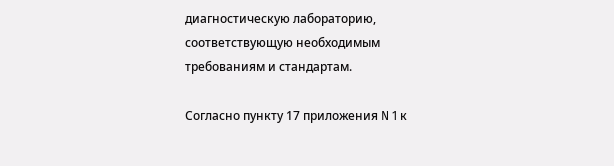диагностическую лабораторию, соответствующую необходимым требованиям и стандартам.

Согласно пункту 17 приложения N 1 к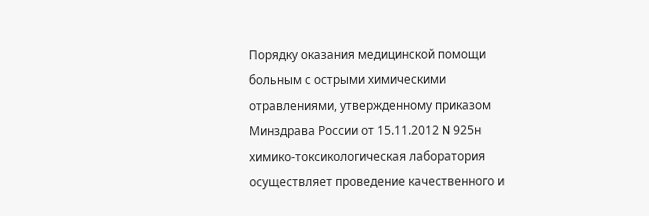Порядку оказания медицинской помощи больным с острыми химическими отравлениями, утвержденному приказом Минздрава России от 15.11.2012 N 925н химико-токсикологическая лаборатория осуществляет проведение качественного и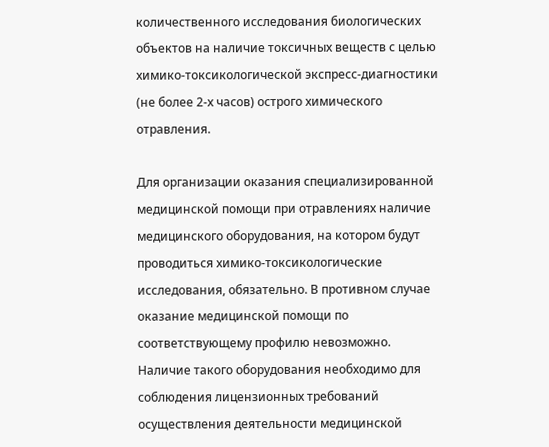количественного исследования биологических объектов на наличие токсичных веществ с целью химико-токсикологической экспресс-диагностики (не более 2-х часов) острого химического отравления.

Для организации оказания специализированной медицинской помощи при отравлениях наличие медицинского оборудования, на котором будут проводиться химико-токсикологические исследования, обязательно. В противном случае оказание медицинской помощи по соответствующему профилю невозможно. Наличие такого оборудования необходимо для соблюдения лицензионных требований осуществления деятельности медицинской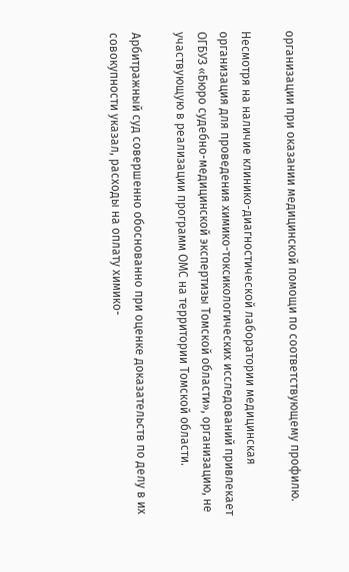организации при оказании медицинской помощи по соответствующему профилю.

Несмотря на наличие клинико-диагностической лаборатории медицинская организация для проведения химико-токсикологических исследований привлекает ОГБУЗ «Бюро судебно-медицинской экспертизы Томской области», организацию, не участвующую в реализации программ ОМС на территории Томской области.

Арбитражный суд совершенно обоснованно при оценке доказательств по делу в их совокупности указал, расходы на оплату химико-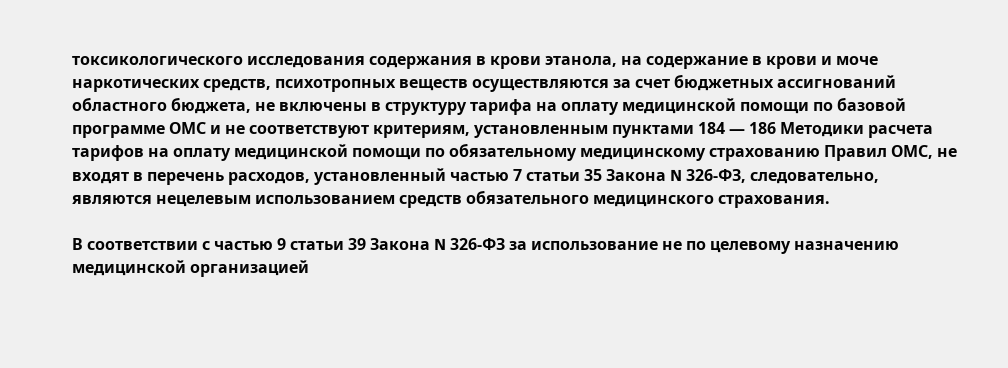токсикологического исследования содержания в крови этанола, на содержание в крови и моче наркотических средств, психотропных веществ осуществляются за счет бюджетных ассигнований областного бюджета, не включены в структуру тарифа на оплату медицинской помощи по базовой программе ОМС и не соответствуют критериям, установленным пунктами 184 — 186 Методики расчета тарифов на оплату медицинской помощи по обязательному медицинскому страхованию Правил ОМС, не входят в перечень расходов, установленный частью 7 статьи 35 Закона N 326-ФЗ, следовательно, являются нецелевым использованием средств обязательного медицинского страхования.

В соответствии с частью 9 статьи 39 Закона N 326-ФЗ за использование не по целевому назначению медицинской организацией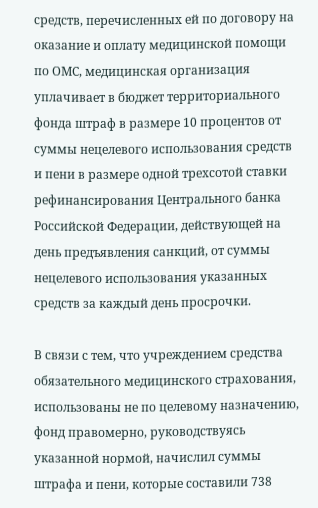средств, перечисленных ей по договору на оказание и оплату медицинской помощи по ОМС, медицинская организация уплачивает в бюджет территориального фонда штраф в размере 10 процентов от суммы нецелевого использования средств и пени в размере одной трехсотой ставки рефинансирования Центрального банка Российской Федерации, действующей на день предъявления санкций, от суммы нецелевого использования указанных средств за каждый день просрочки.

В связи с тем, что учреждением средства обязательного медицинского страхования, использованы не по целевому назначению, фонд правомерно, руководствуясь указанной нормой, начислил суммы штрафа и пени, которые составили 738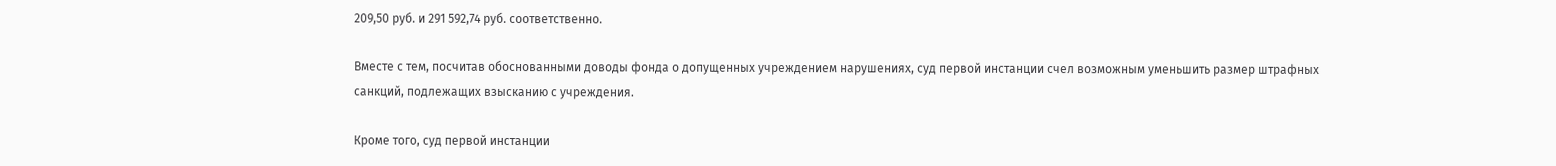209,50 руб. и 291 592,74 руб. соответственно.

Вместе с тем, посчитав обоснованными доводы фонда о допущенных учреждением нарушениях, суд первой инстанции счел возможным уменьшить размер штрафных санкций, подлежащих взысканию с учреждения.

Кроме того, суд первой инстанции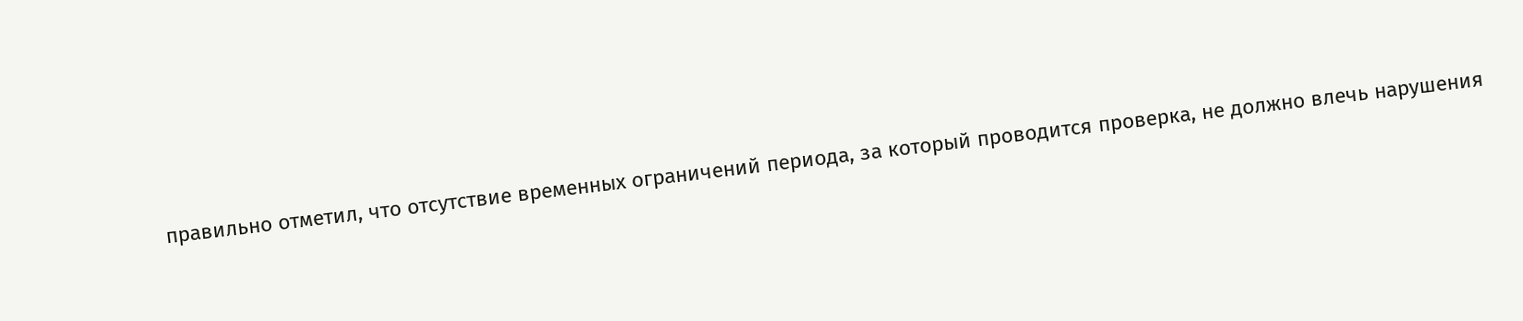правильно отметил, что отсутствие временных ограничений периода, за который проводится проверка, не должно влечь нарушения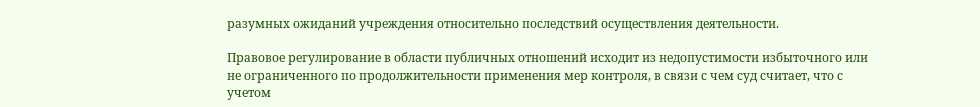разумных ожиданий учреждения относительно последствий осуществления деятельности.

Правовое регулирование в области публичных отношений исходит из недопустимости избыточного или не ограниченного по продолжительности применения мер контроля, в связи с чем суд считает, что с учетом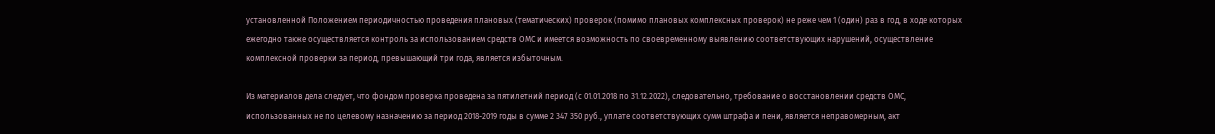установленной Положением периодичностью проведения плановых (тематических) проверок (помимо плановых комплексных проверок) не реже чем 1 (один) раз в год, в ходе которых ежегодно также осуществляется контроль за использованием средств ОМС и имеется возможность по своевременному выявлению соответствующих нарушений, осуществление комплексной проверки за период, превышающий три года, является избыточным.

Из материалов дела следует, что фондом проверка проведена за пятилетний период (с 01.01.2018 по 31.12.2022), следовательно, требование о восстановлении средств ОМС, использованных не по целевому назначению за период 2018-2019 годы в сумме 2 347 350 руб., уплате соответствующих сумм штрафа и пени, является неправомерным, акт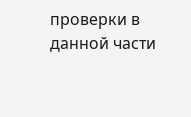проверки в данной части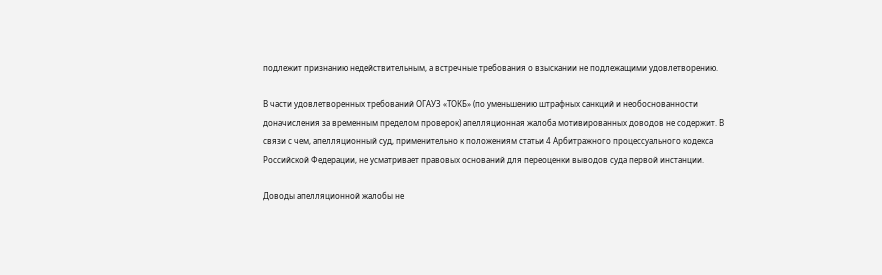подлежит признанию недействительным, а встречные требования о взыскании не подлежащими удовлетворению.

В части удовлетворенных требований ОГАУЗ «ТОКБ» (по уменьшению штрафных санкций и необоснованности доначисления за временным пределом проверок) апелляционная жалоба мотивированных доводов не содержит. В связи с чем, апелляционный суд, применительно к положениям статьи 4 Арбитражного процессуального кодекса Российской Федерации, не усматривает правовых оснований для переоценки выводов суда первой инстанции.

Доводы апелляционной жалобы не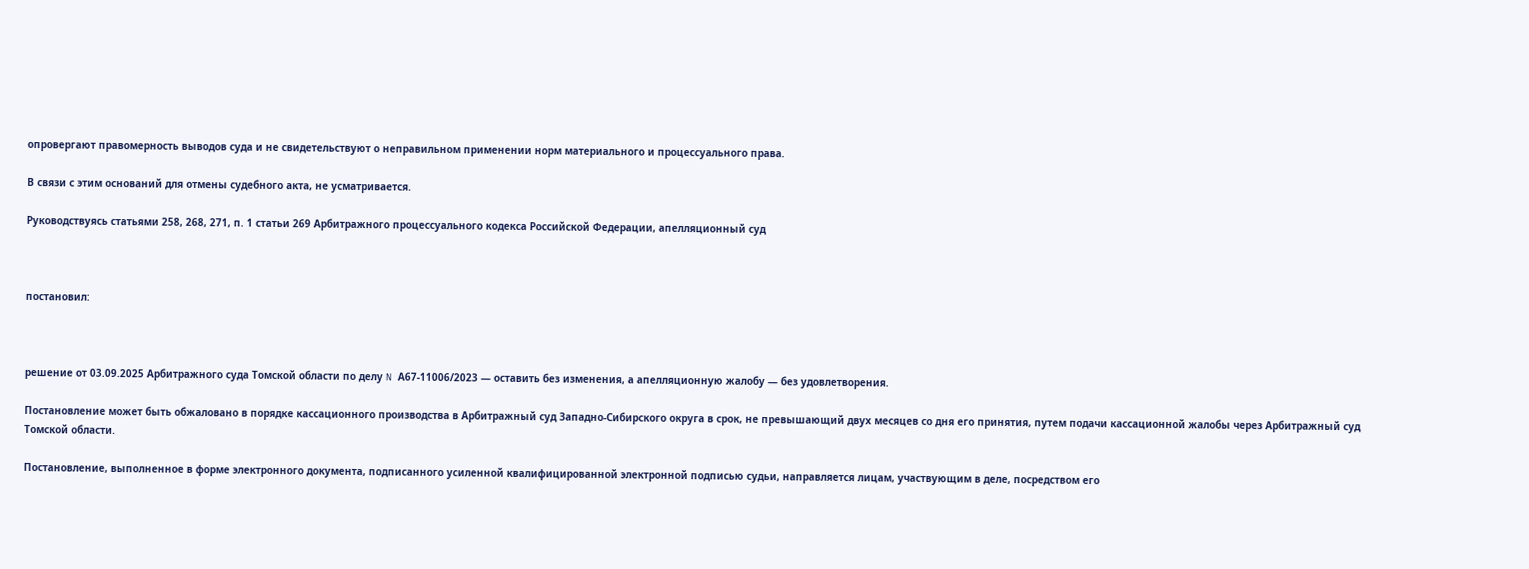опровергают правомерность выводов суда и не свидетельствуют о неправильном применении норм материального и процессуального права.

В связи с этим оснований для отмены судебного акта, не усматривается.

Руководствуясь статьями 258, 268, 271, п. 1 статьи 269 Арбитражного процессуального кодекса Российской Федерации, апелляционный суд



постановил:



решение от 03.09.2025 Арбитражного суда Томской области по делу N А67-11006/2023 — оставить без изменения, а апелляционную жалобу — без удовлетворения.

Постановление может быть обжаловано в порядке кассационного производства в Арбитражный суд Западно-Сибирского округа в срок, не превышающий двух месяцев со дня его принятия, путем подачи кассационной жалобы через Арбитражный суд Томской области.

Постановление, выполненное в форме электронного документа, подписанного усиленной квалифицированной электронной подписью судьи, направляется лицам, участвующим в деле, посредством его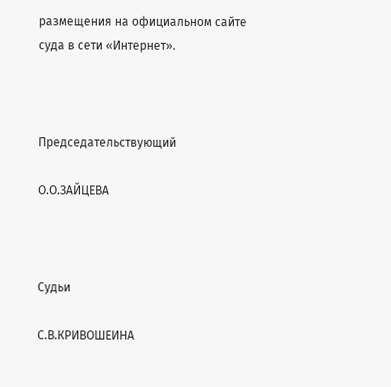размещения на официальном сайте суда в сети «Интернет».



Председательствующий

О.О.ЗАЙЦЕВА



Судьи

С.В.КРИВОШЕИНА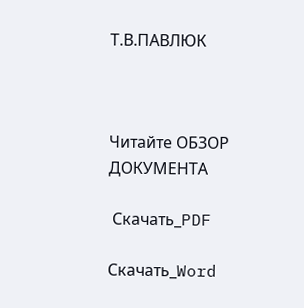Т.В.ПАВЛЮК



Читайте ОБЗОР ДОКУМЕНТА

 Скачать_PDF

Скачать_Word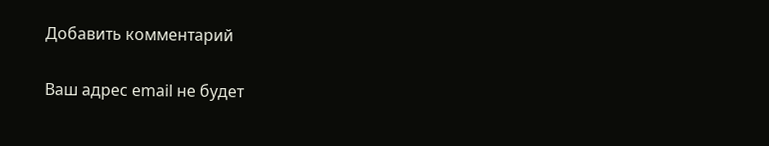Добавить комментарий

Ваш адрес email не будет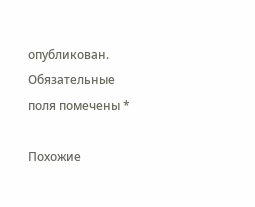опубликован. Обязательные поля помечены *

Похожие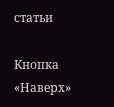статьи

Кнопка «Наверх»